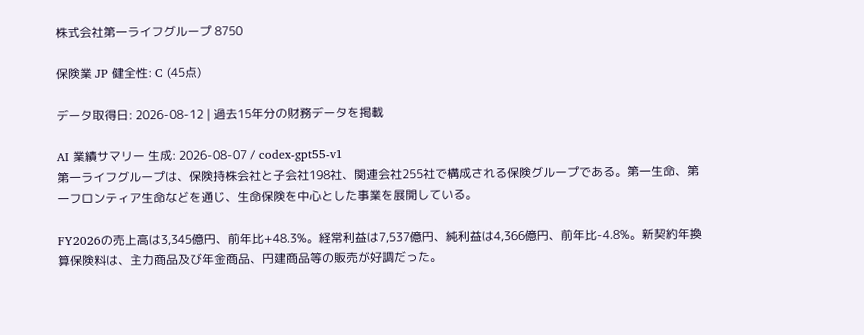株式会社第一ライフグループ 8750

保険業 JP 健全性: C (45点)

データ取得日: 2026-08-12 | 過去15年分の財務データを掲載

AI 業績サマリー 生成: 2026-08-07 / codex-gpt55-v1
第一ライフグループは、保険持株会社と子会社198社、関連会社255社で構成される保険グループである。第一生命、第一フロンティア生命などを通じ、生命保険を中心とした事業を展開している。

FY2026の売上高は3,345億円、前年比+48.3%。経常利益は7,537億円、純利益は4,366億円、前年比-4.8%。新契約年換算保険料は、主力商品及び年金商品、円建商品等の販売が好調だった。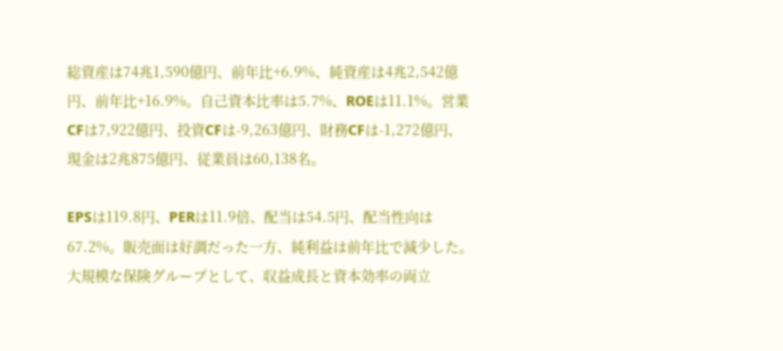総資産は74兆1,590億円、前年比+6.9%、純資産は4兆2,542億円、前年比+16.9%。自己資本比率は5.7%、ROEは11.1%。営業CFは7,922億円、投資CFは-9,263億円、財務CFは-1,272億円、現金は2兆875億円、従業員は60,138名。

EPSは119.8円、PERは11.9倍、配当は54.5円、配当性向は67.2%。販売面は好調だった一方、純利益は前年比で減少した。大規模な保険グループとして、収益成長と資本効率の両立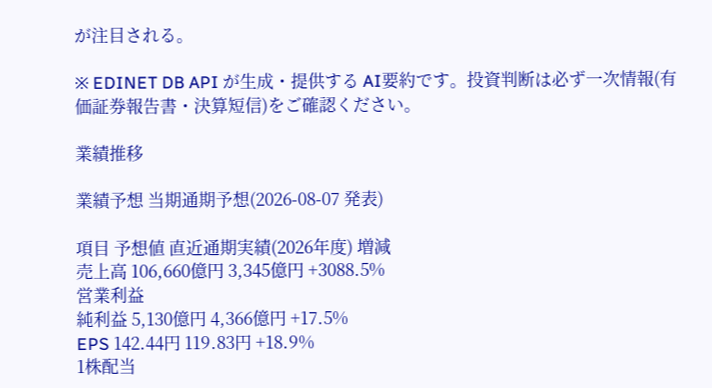が注目される。

※ EDINET DB API が生成・提供する AI要約です。投資判断は必ず一次情報(有価証券報告書・決算短信)をご確認ください。

業績推移

業績予想 当期通期予想(2026-08-07 発表)

項目 予想値 直近通期実績(2026年度) 増減
売上高 106,660億円 3,345億円 +3088.5%
営業利益
純利益 5,130億円 4,366億円 +17.5%
EPS 142.44円 119.83円 +18.9%
1株配当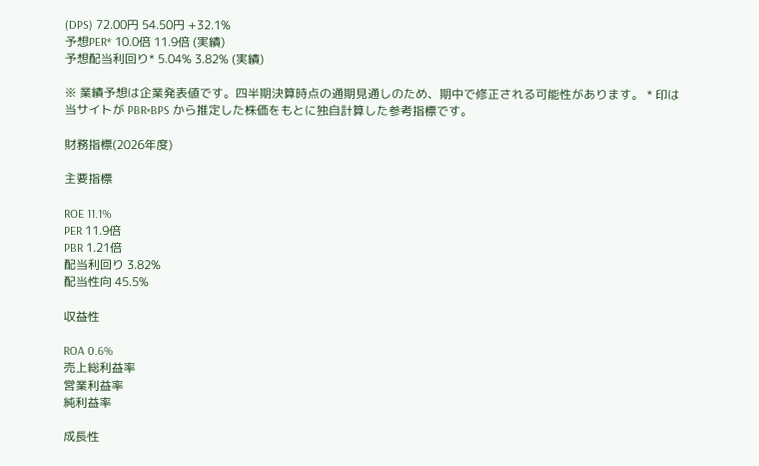(DPS) 72.00円 54.50円 +32.1%
予想PER* 10.0倍 11.9倍 (実績)
予想配当利回り* 5.04% 3.82% (実績)

※ 業績予想は企業発表値です。四半期決算時点の通期見通しのため、期中で修正される可能性があります。 * 印は当サイトが PBR×BPS から推定した株価をもとに独自計算した参考指標です。

財務指標(2026年度)

主要指標

ROE 11.1%
PER 11.9倍
PBR 1.21倍
配当利回り 3.82%
配当性向 45.5%

収益性

ROA 0.6%
売上総利益率
営業利益率
純利益率

成長性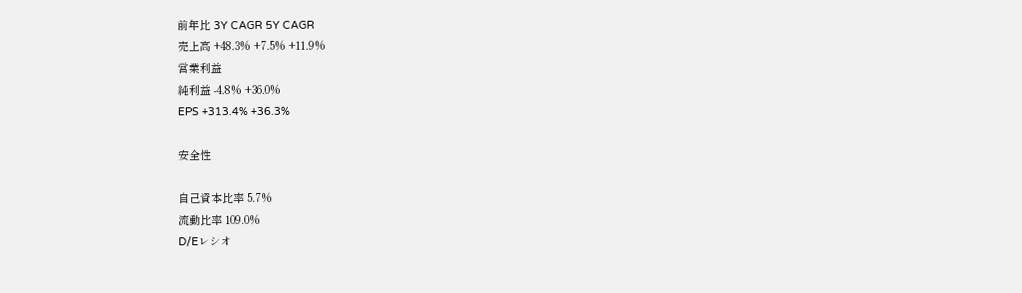前年比 3Y CAGR 5Y CAGR
売上高 +48.3% +7.5% +11.9%
営業利益
純利益 -4.8% +36.0%
EPS +313.4% +36.3%

安全性

自己資本比率 5.7%
流動比率 109.0%
D/Eレシオ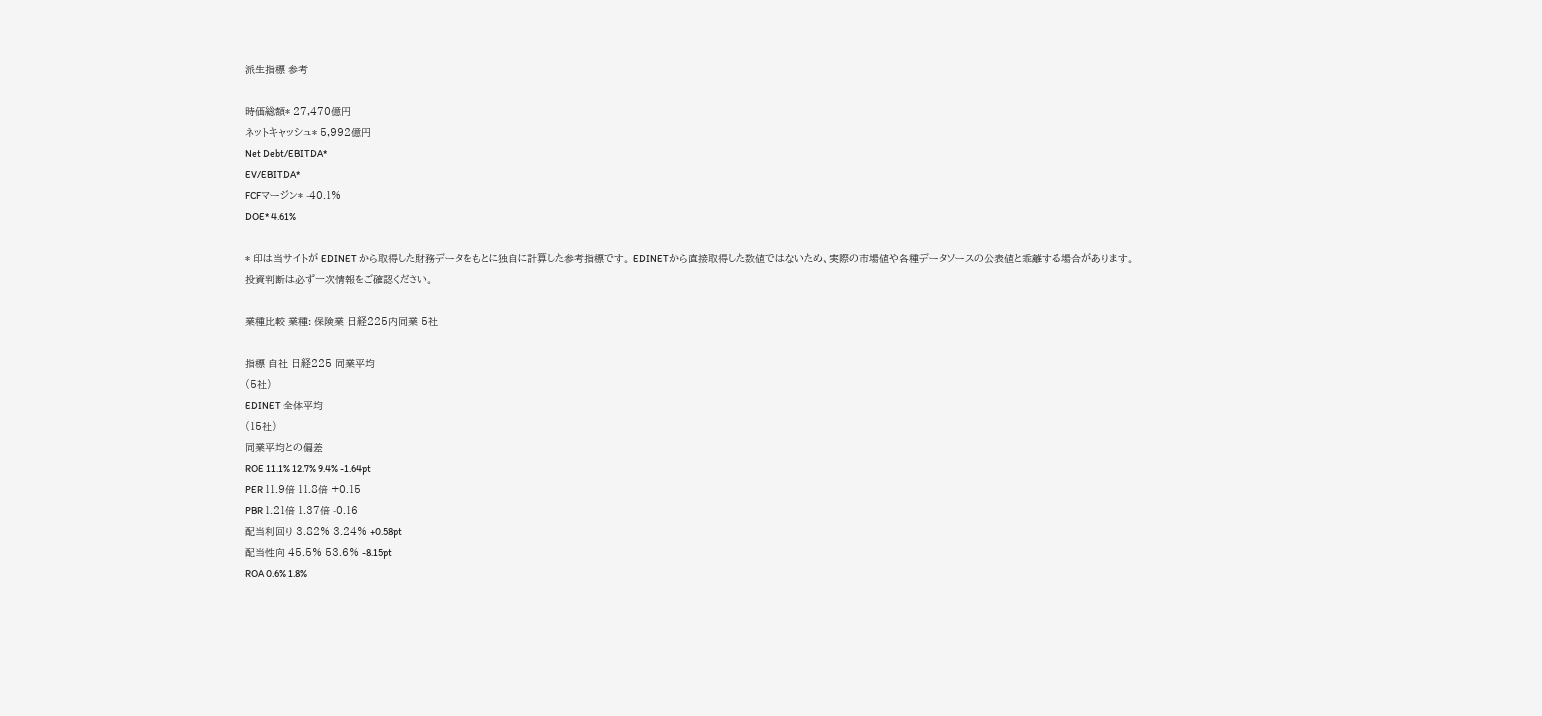派生指標 参考

時価総額* 27,470億円
ネットキャッシュ* 5,992億円
Net Debt/EBITDA*
EV/EBITDA*
FCFマージン* -40.1%
DOE* 4.61%

* 印は当サイトが EDINET から取得した財務データをもとに独自に計算した参考指標です。 EDINETから直接取得した数値ではないため、実際の市場値や各種データソースの公表値と乖離する場合があります。 投資判断は必ず一次情報をご確認ください。

業種比較 業種: 保険業 日経225内同業 5社

指標 自社 日経225 同業平均
(5社)
EDINET 全体平均
(15社)
同業平均との偏差
ROE 11.1% 12.7% 9.4% -1.64pt
PER 11.9倍 11.8倍 +0.15
PBR 1.21倍 1.37倍 -0.16
配当利回り 3.82% 3.24% +0.58pt
配当性向 45.5% 53.6% -8.15pt
ROA 0.6% 1.8%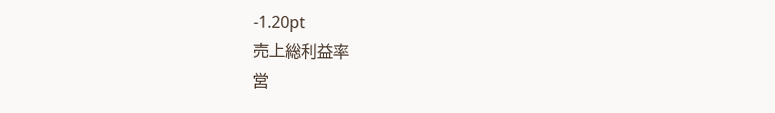-1.20pt
売上総利益率
営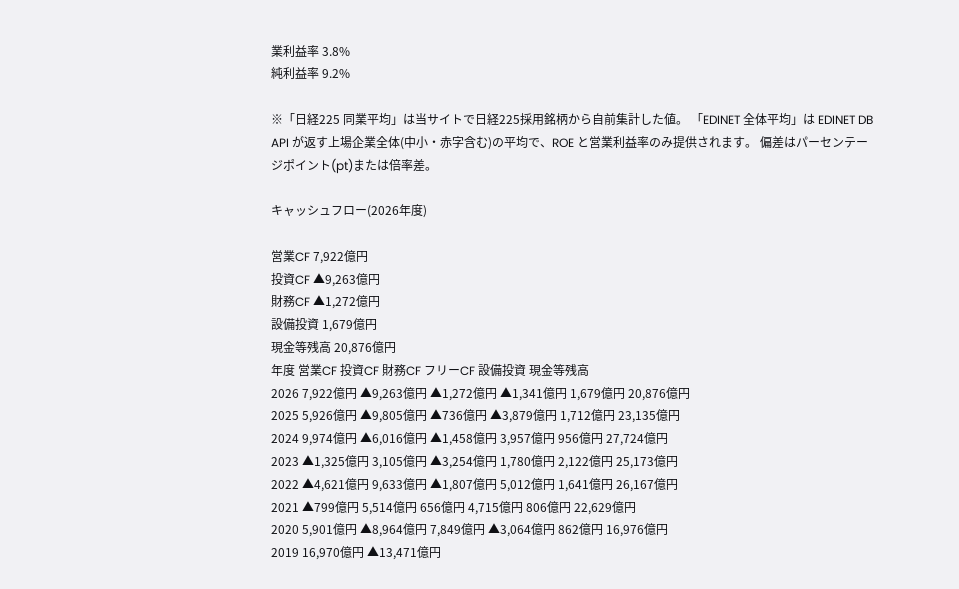業利益率 3.8%
純利益率 9.2%

※「日経225 同業平均」は当サイトで日経225採用銘柄から自前集計した値。 「EDINET 全体平均」は EDINET DB API が返す上場企業全体(中小・赤字含む)の平均で、ROE と営業利益率のみ提供されます。 偏差はパーセンテージポイント(pt)または倍率差。

キャッシュフロー(2026年度)

営業CF 7,922億円
投資CF ▲9,263億円
財務CF ▲1,272億円
設備投資 1,679億円
現金等残高 20,876億円
年度 営業CF 投資CF 財務CF フリーCF 設備投資 現金等残高
2026 7,922億円 ▲9,263億円 ▲1,272億円 ▲1,341億円 1,679億円 20,876億円
2025 5,926億円 ▲9,805億円 ▲736億円 ▲3,879億円 1,712億円 23,135億円
2024 9,974億円 ▲6,016億円 ▲1,458億円 3,957億円 956億円 27,724億円
2023 ▲1,325億円 3,105億円 ▲3,254億円 1,780億円 2,122億円 25,173億円
2022 ▲4,621億円 9,633億円 ▲1,807億円 5,012億円 1,641億円 26,167億円
2021 ▲799億円 5,514億円 656億円 4,715億円 806億円 22,629億円
2020 5,901億円 ▲8,964億円 7,849億円 ▲3,064億円 862億円 16,976億円
2019 16,970億円 ▲13,471億円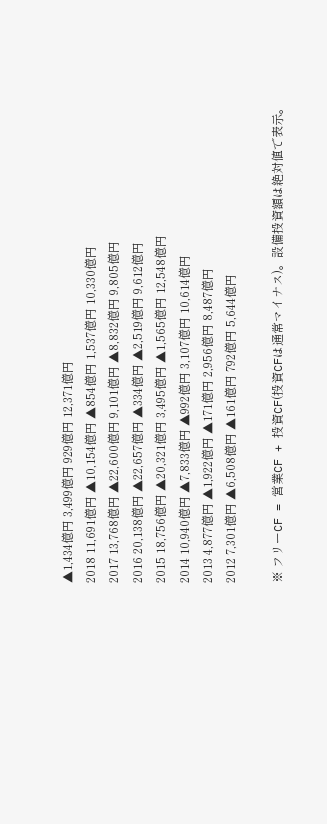▲1,434億円 3,499億円 929億円 12,371億円
2018 11,691億円 ▲10,154億円 ▲854億円 1,537億円 10,330億円
2017 13,768億円 ▲22,600億円 9,101億円 ▲8,832億円 9,805億円
2016 20,138億円 ▲22,657億円 ▲334億円 ▲2,519億円 9,612億円
2015 18,756億円 ▲20,321億円 3,495億円 ▲1,565億円 12,548億円
2014 10,940億円 ▲7,833億円 ▲992億円 3,107億円 10,614億円
2013 4,877億円 ▲1,922億円 ▲171億円 2,956億円 8,487億円
2012 7,301億円 ▲6,508億円 ▲161億円 792億円 5,644億円

※ フリーCF = 営業CF + 投資CF(投資CFは通常マイナス)。設備投資額は絶対値で表示。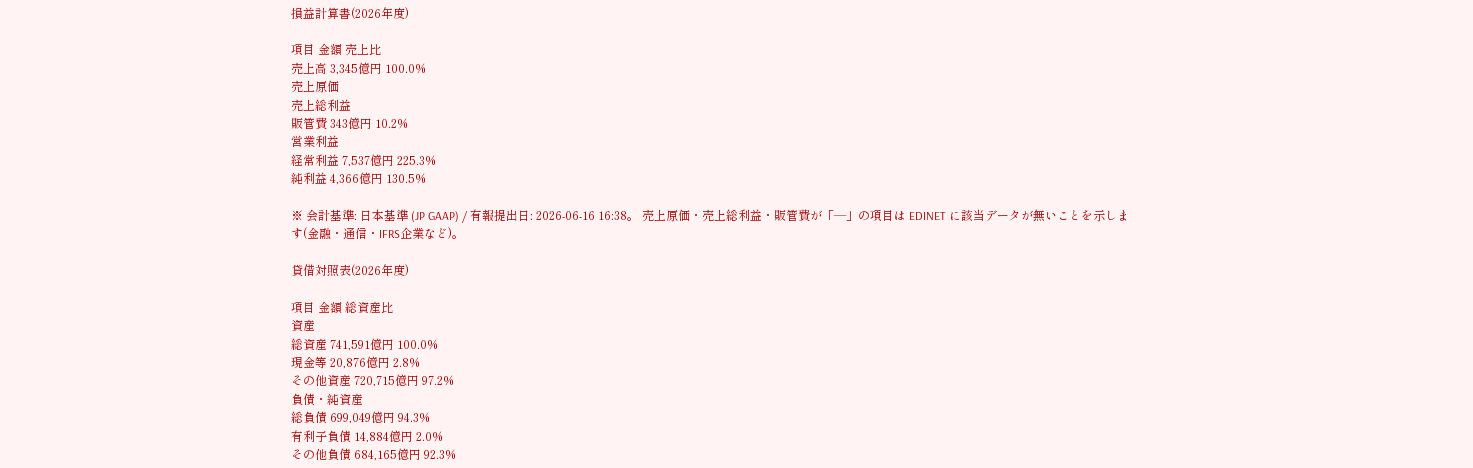損益計算書(2026年度)

項目 金額 売上比
売上高 3,345億円 100.0%
売上原価
売上総利益
販管費 343億円 10.2%
営業利益
経常利益 7,537億円 225.3%
純利益 4,366億円 130.5%

※ 会計基準: 日本基準 (JP GAAP) / 有報提出日: 2026-06-16 16:38。 売上原価・売上総利益・販管費が「—」の項目は EDINET に該当データが無いことを示します(金融・通信・IFRS企業など)。

貸借対照表(2026年度)

項目 金額 総資産比
資産
総資産 741,591億円 100.0%
現金等 20,876億円 2.8%
その他資産 720,715億円 97.2%
負債・純資産
総負債 699,049億円 94.3%
有利子負債 14,884億円 2.0%
その他負債 684,165億円 92.3%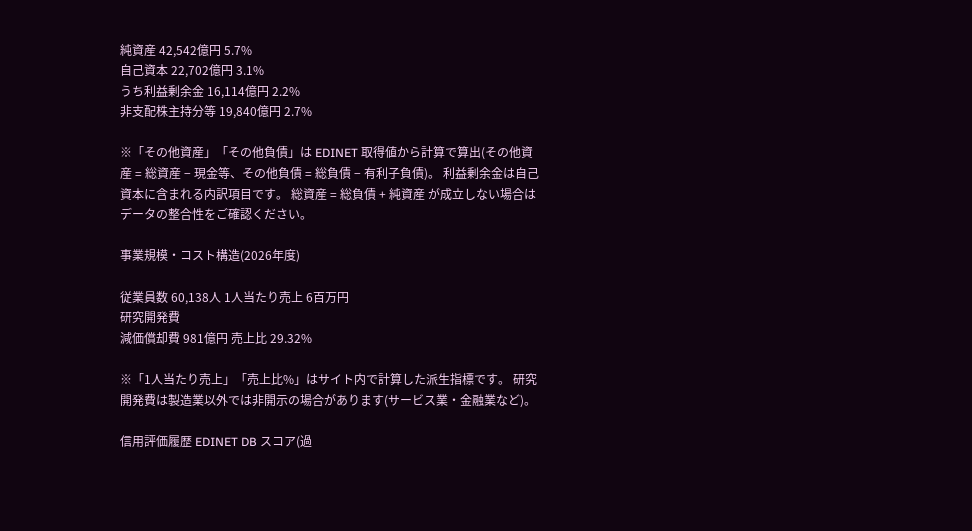純資産 42,542億円 5.7%
自己資本 22,702億円 3.1%
うち利益剰余金 16,114億円 2.2%
非支配株主持分等 19,840億円 2.7%

※「その他資産」「その他負債」は EDINET 取得値から計算で算出(その他資産 = 総資産 − 現金等、その他負債 = 総負債 − 有利子負債)。 利益剰余金は自己資本に含まれる内訳項目です。 総資産 = 総負債 + 純資産 が成立しない場合はデータの整合性をご確認ください。

事業規模・コスト構造(2026年度)

従業員数 60,138人 1人当たり売上 6百万円
研究開発費
減価償却費 981億円 売上比 29.32%

※「1人当たり売上」「売上比%」はサイト内で計算した派生指標です。 研究開発費は製造業以外では非開示の場合があります(サービス業・金融業など)。

信用評価履歴 EDINET DB スコア(過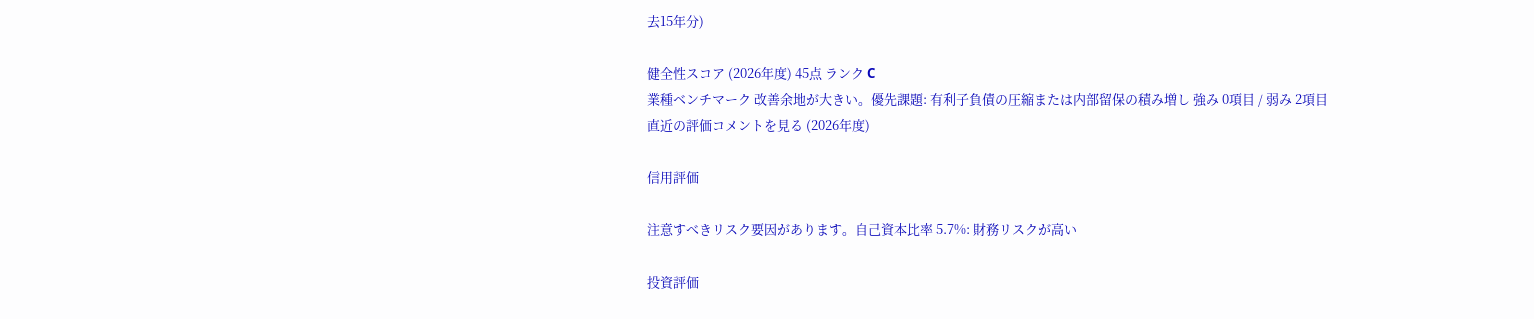去15年分)

健全性スコア (2026年度) 45点 ランク C
業種ベンチマーク 改善余地が大きい。優先課題: 有利子負債の圧縮または内部留保の積み増し 強み 0項目 / 弱み 2項目
直近の評価コメントを見る (2026年度)

信用評価

注意すべきリスク要因があります。自己資本比率 5.7%: 財務リスクが高い

投資評価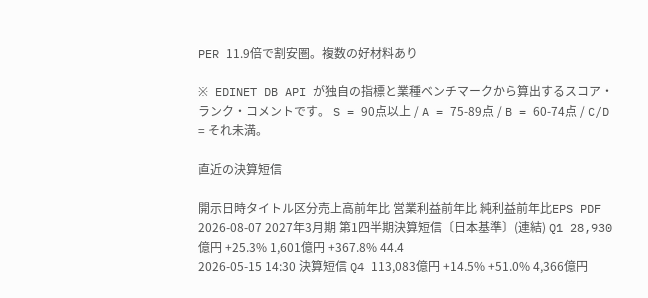PER 11.9倍で割安圏。複数の好材料あり

※ EDINET DB API が独自の指標と業種ベンチマークから算出するスコア・ランク・コメントです。 S = 90点以上 / A = 75-89点 / B = 60-74点 / C/D = それ未満。

直近の決算短信

開示日時タイトル区分売上高前年比 営業利益前年比 純利益前年比EPS PDF
2026-08-07 2027年3月期 第1四半期決算短信〔日本基準〕(連結) Q1 28,930億円 +25.3% 1,601億円 +367.8% 44.4
2026-05-15 14:30 決算短信 Q4 113,083億円 +14.5% +51.0% 4,366億円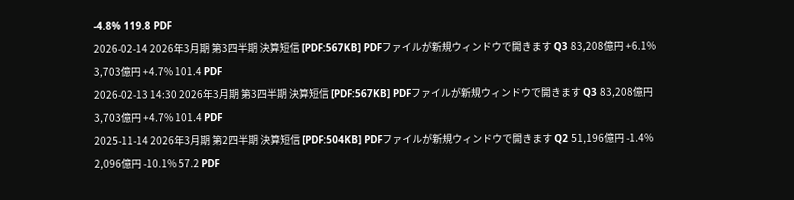-4.8% 119.8 PDF
2026-02-14 2026年3月期 第3四半期 決算短信 [PDF:567KB] PDFファイルが新規ウィンドウで開きます Q3 83,208億円 +6.1% 3,703億円 +4.7% 101.4 PDF
2026-02-13 14:30 2026年3月期 第3四半期 決算短信 [PDF:567KB] PDFファイルが新規ウィンドウで開きます Q3 83,208億円 3,703億円 +4.7% 101.4 PDF
2025-11-14 2026年3月期 第2四半期 決算短信 [PDF:504KB] PDFファイルが新規ウィンドウで開きます Q2 51,196億円 -1.4% 2,096億円 -10.1% 57.2 PDF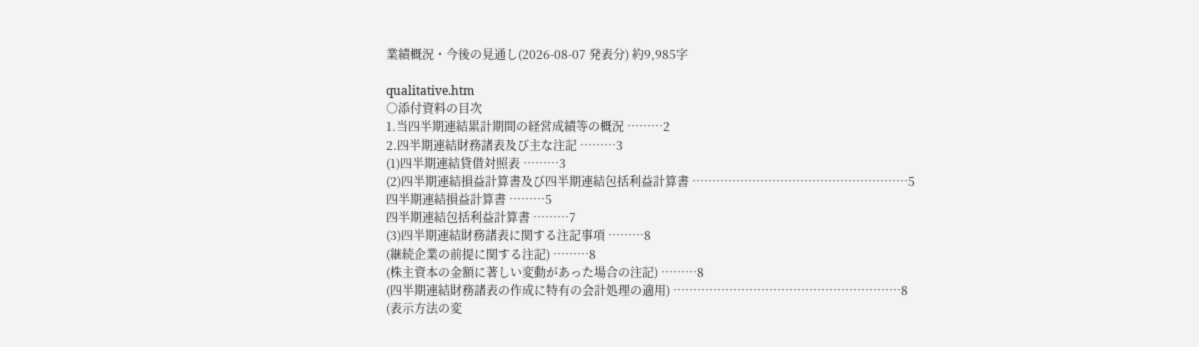業績概況・今後の見通し(2026-08-07 発表分) 約9,985字

qualitative.htm
○添付資料の目次
1.当四半期連結累計期間の経営成績等の概況 ………2
2.四半期連結財務諸表及び主な注記 ………3
(1)四半期連結貸借対照表 ………3
(2)四半期連結損益計算書及び四半期連結包括利益計算書 ………………………………………………5
四半期連結損益計算書 ………5
四半期連結包括利益計算書 ………7
(3)四半期連結財務諸表に関する注記事項 ………8
(継続企業の前提に関する注記) ………8
(株主資本の金額に著しい変動があった場合の注記) ………8
(四半期連結財務諸表の作成に特有の会計処理の適用) …………………………………………………8
(表示方法の変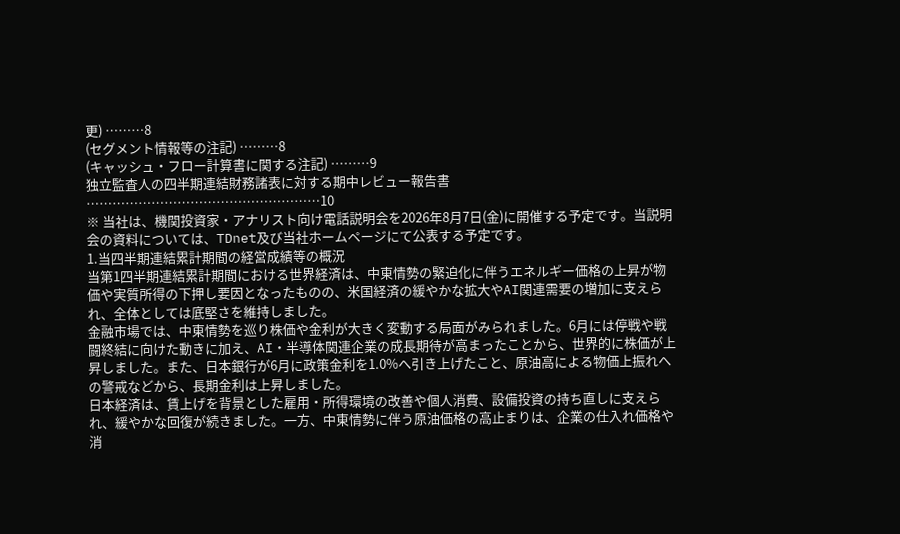更) ………8
(セグメント情報等の注記) ………8
(キャッシュ・フロー計算書に関する注記) ………9
独立監査人の四半期連結財務諸表に対する期中レビュー報告書 ………………………………………………10
※ 当社は、機関投資家・アナリスト向け電話説明会を2026年8月7日(金)に開催する予定です。当説明会の資料については、TDnet及び当社ホームページにて公表する予定です。
1.当四半期連結累計期間の経営成績等の概況
当第1四半期連結累計期間における世界経済は、中東情勢の緊迫化に伴うエネルギー価格の上昇が物価や実質所得の下押し要因となったものの、米国経済の緩やかな拡大やAI関連需要の増加に支えられ、全体としては底堅さを維持しました。
金融市場では、中東情勢を巡り株価や金利が大きく変動する局面がみられました。6月には停戦や戦闘終結に向けた動きに加え、AI・半導体関連企業の成長期待が高まったことから、世界的に株価が上昇しました。また、日本銀行が6月に政策金利を1.0%へ引き上げたこと、原油高による物価上振れへの警戒などから、長期金利は上昇しました。
日本経済は、賃上げを背景とした雇用・所得環境の改善や個人消費、設備投資の持ち直しに支えられ、緩やかな回復が続きました。一方、中東情勢に伴う原油価格の高止まりは、企業の仕入れ価格や消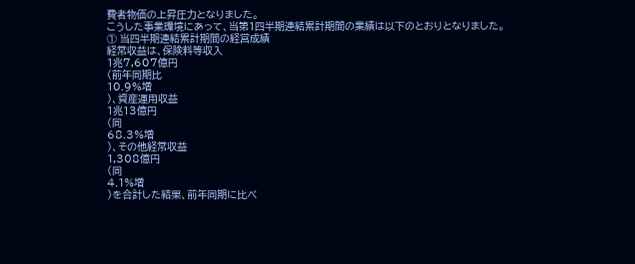費者物価の上昇圧力となりました。
こうした事業環境にあって、当第1四半期連結累計期間の業績は以下のとおりとなりました。
① 当四半期連結累計期間の経営成績
経常収益は、保険料等収入
1兆7,607億円
(前年同期比
10.9%増
)、資産運用収益
1兆13億円
(同
68.3%増
)、その他経常収益
1,308億円
(同
4.1%増
)を合計した結果、前年同期に比べ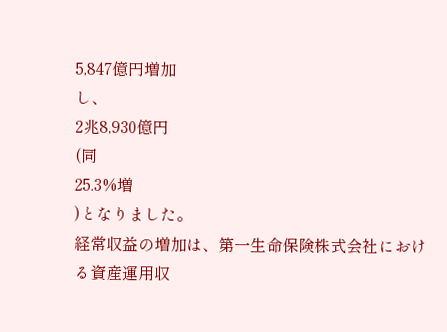5,847億円増加
し、
2兆8,930億円
(同
25.3%増
)となりました。
経常収益の増加は、第一生命保険株式会社における資産運用収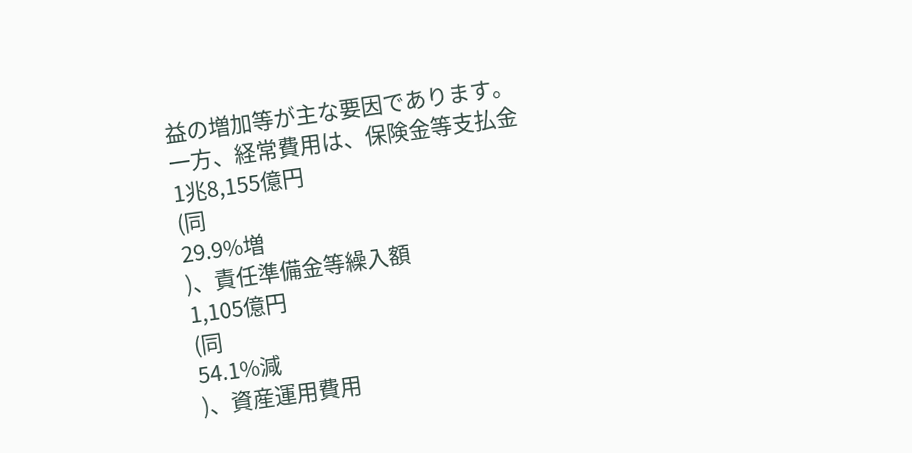益の増加等が主な要因であります。
一方、経常費用は、保険金等支払金
1兆8,155億円
(同
29.9%増
)、責任準備金等繰入額
1,105億円
(同
54.1%減
)、資産運用費用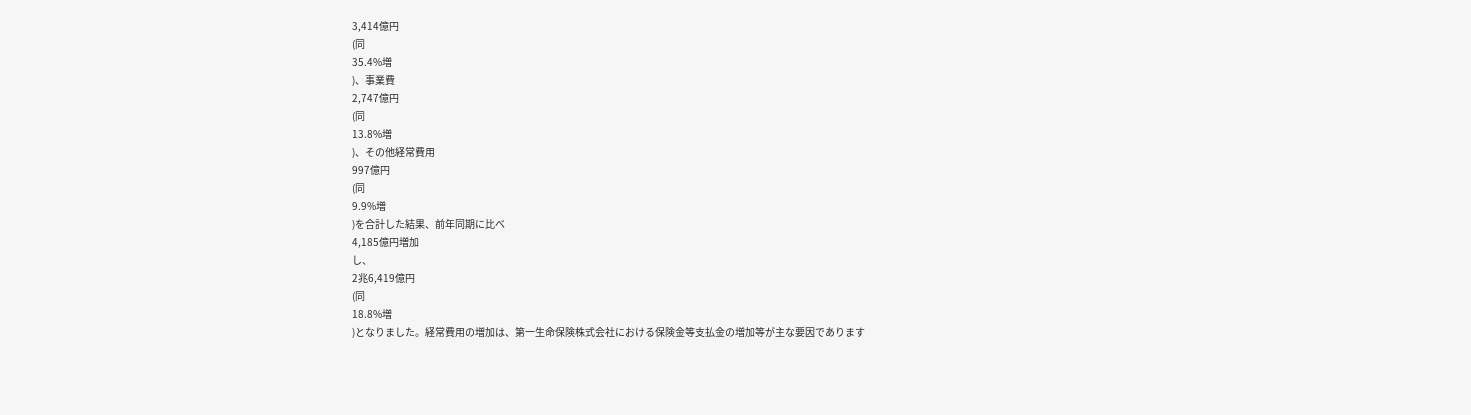3,414億円
(同
35.4%増
)、事業費
2,747億円
(同
13.8%増
)、その他経常費用
997億円
(同
9.9%増
)を合計した結果、前年同期に比べ
4,185億円増加
し、
2兆6,419億円
(同
18.8%増
)となりました。経常費用の増加は、第一生命保険株式会社における保険金等支払金の増加等が主な要因であります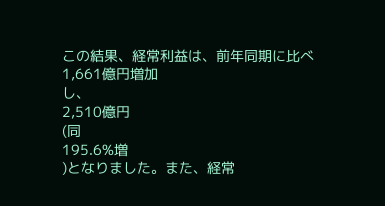この結果、経常利益は、前年同期に比べ
1,661億円増加
し、
2,510億円
(同
195.6%増
)となりました。また、経常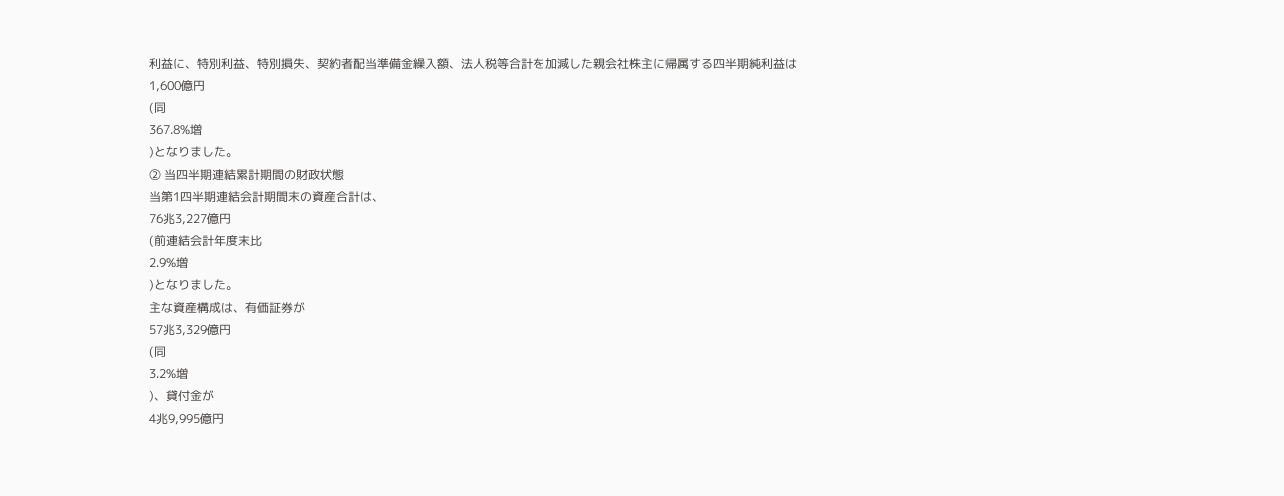利益に、特別利益、特別損失、契約者配当準備金繰入額、法人税等合計を加減した親会社株主に帰属する四半期純利益は
1,600億円
(同
367.8%増
)となりました。
② 当四半期連結累計期間の財政状態
当第1四半期連結会計期間末の資産合計は、
76兆3,227億円
(前連結会計年度末比
2.9%増
)となりました。
主な資産構成は、有価証券が
57兆3,329億円
(同
3.2%増
)、貸付金が
4兆9,995億円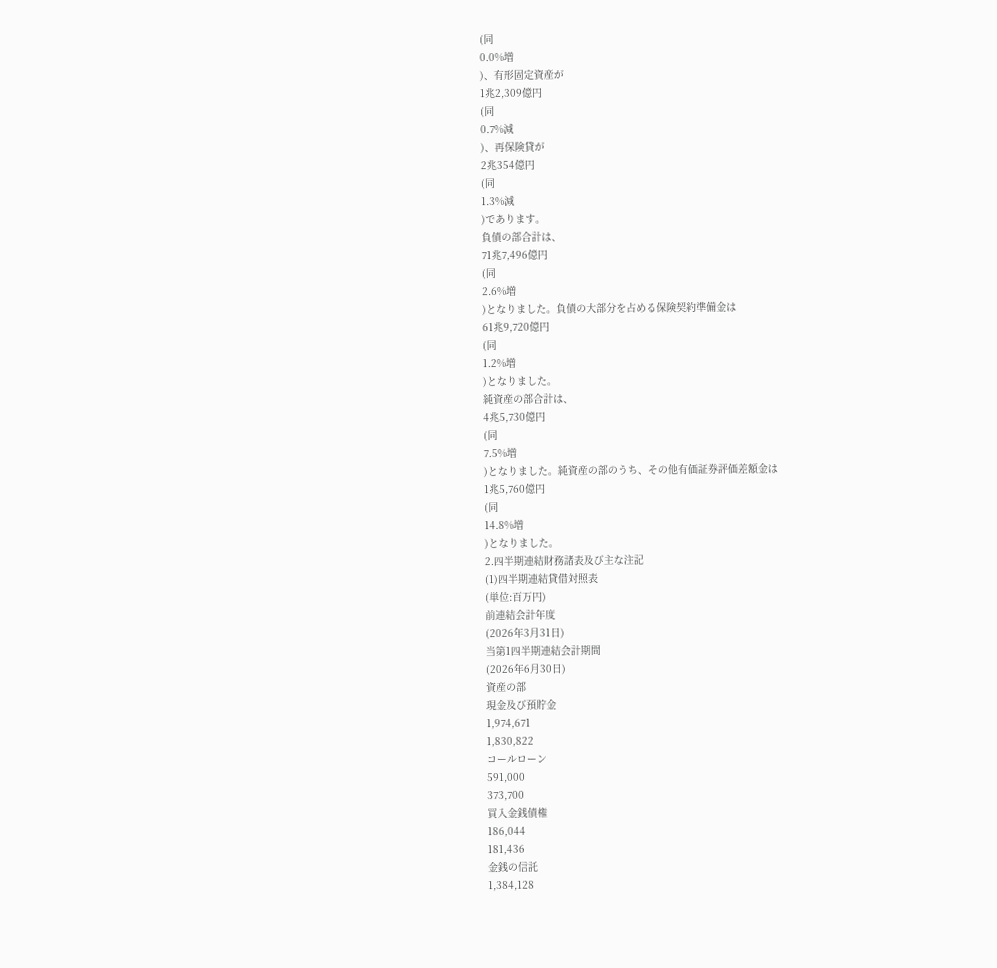(同
0.0%増
)、有形固定資産が
1兆2,309億円
(同
0.7%減
)、再保険貸が
2兆354億円
(同
1.3%減
)であります。
負債の部合計は、
71兆7,496億円
(同
2.6%増
)となりました。負債の大部分を占める保険契約準備金は
61兆9,720億円
(同
1.2%増
)となりました。
純資産の部合計は、
4兆5,730億円
(同
7.5%増
)となりました。純資産の部のうち、その他有価証券評価差額金は
1兆5,760億円
(同
14.8%増
)となりました。
2.四半期連結財務諸表及び主な注記
(1)四半期連結貸借対照表
(単位:百万円)
前連結会計年度
(2026年3月31日)
当第1四半期連結会計期間
(2026年6月30日)
資産の部
現金及び預貯金
1,974,671
1,830,822
コールローン
591,000
373,700
買入金銭債権
186,044
181,436
金銭の信託
1,384,128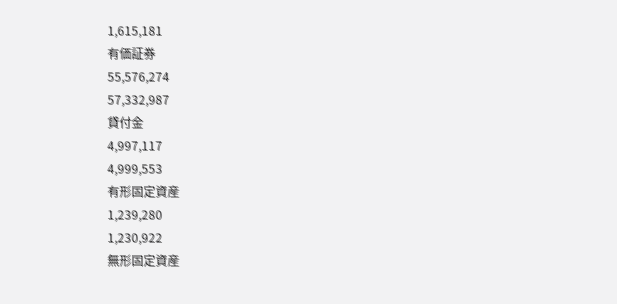1,615,181
有価証券
55,576,274
57,332,987
貸付金
4,997,117
4,999,553
有形固定資産
1,239,280
1,230,922
無形固定資産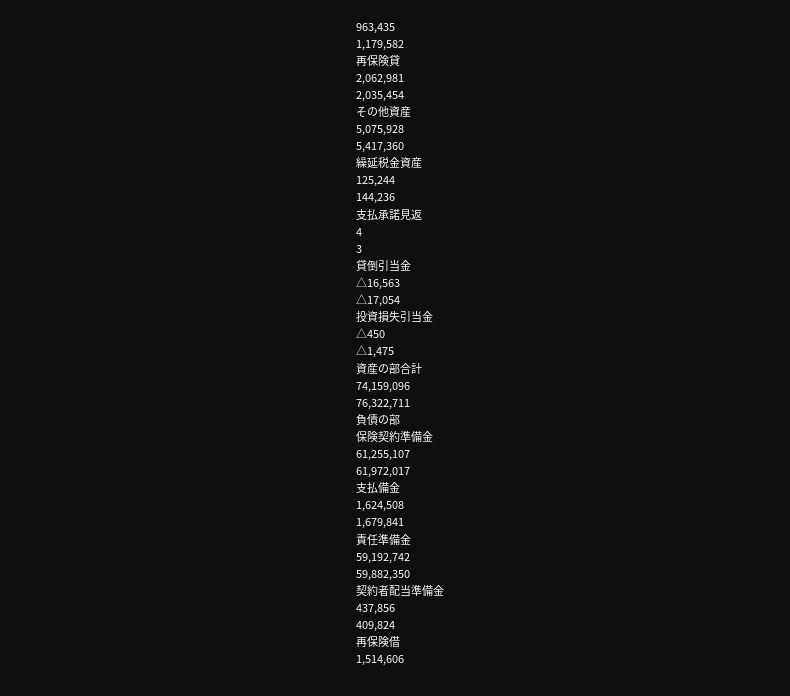963,435
1,179,582
再保険貸
2,062,981
2,035,454
その他資産
5,075,928
5,417,360
繰延税金資産
125,244
144,236
支払承諾見返
4
3
貸倒引当金
△16,563
△17,054
投資損失引当金
△450
△1,475
資産の部合計
74,159,096
76,322,711
負債の部
保険契約準備金
61,255,107
61,972,017
支払備金
1,624,508
1,679,841
責任準備金
59,192,742
59,882,350
契約者配当準備金
437,856
409,824
再保険借
1,514,606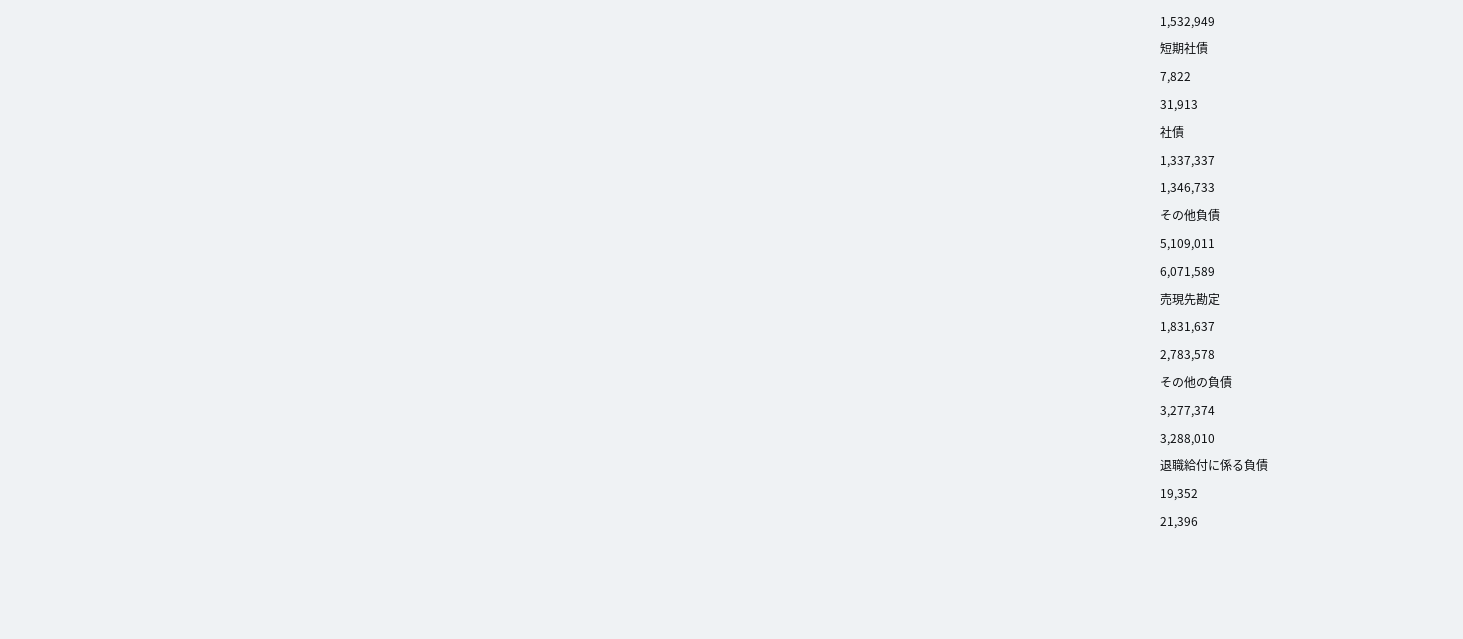1,532,949
短期社債
7,822
31,913
社債
1,337,337
1,346,733
その他負債
5,109,011
6,071,589
売現先勘定
1,831,637
2,783,578
その他の負債
3,277,374
3,288,010
退職給付に係る負債
19,352
21,396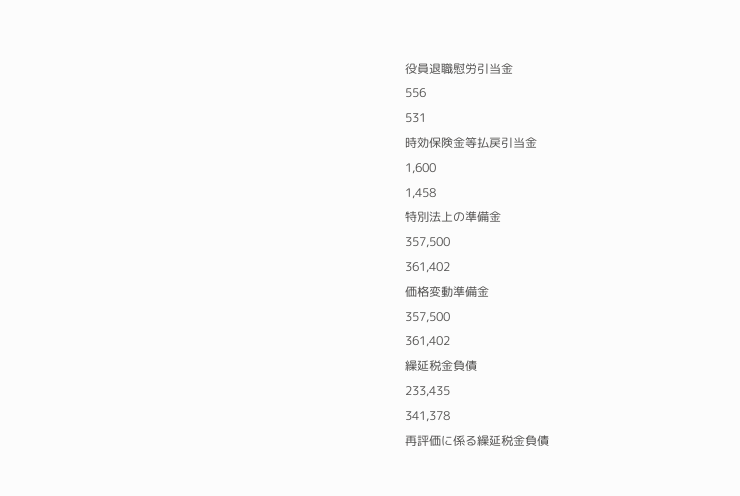役員退職慰労引当金
556
531
時効保険金等払戻引当金
1,600
1,458
特別法上の準備金
357,500
361,402
価格変動準備金
357,500
361,402
繰延税金負債
233,435
341,378
再評価に係る繰延税金負債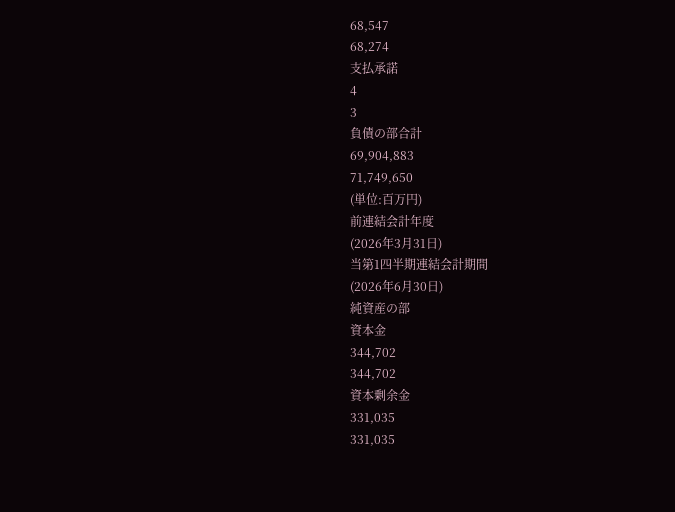68,547
68,274
支払承諾
4
3
負債の部合計
69,904,883
71,749,650
(単位:百万円)
前連結会計年度
(2026年3月31日)
当第1四半期連結会計期間
(2026年6月30日)
純資産の部
資本金
344,702
344,702
資本剰余金
331,035
331,035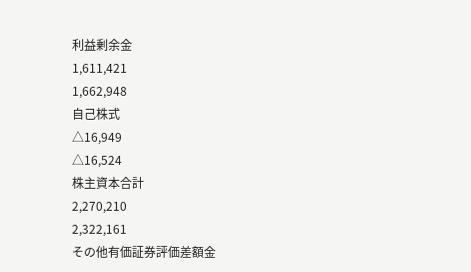利益剰余金
1,611,421
1,662,948
自己株式
△16,949
△16,524
株主資本合計
2,270,210
2,322,161
その他有価証券評価差額金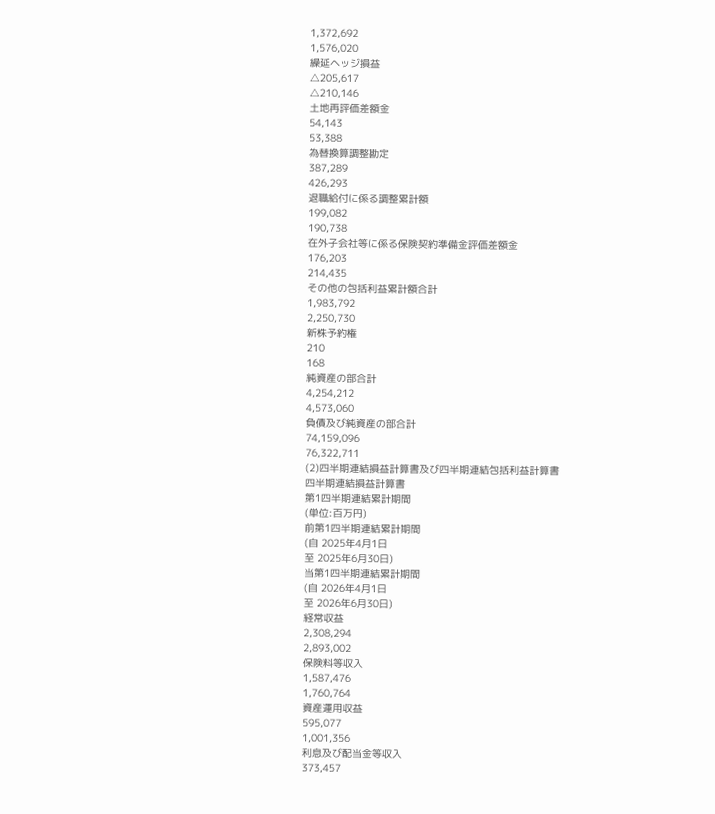1,372,692
1,576,020
繰延ヘッジ損益
△205,617
△210,146
土地再評価差額金
54,143
53,388
為替換算調整勘定
387,289
426,293
退職給付に係る調整累計額
199,082
190,738
在外子会社等に係る保険契約準備金評価差額金
176,203
214,435
その他の包括利益累計額合計
1,983,792
2,250,730
新株予約権
210
168
純資産の部合計
4,254,212
4,573,060
負債及び純資産の部合計
74,159,096
76,322,711
(2)四半期連結損益計算書及び四半期連結包括利益計算書
四半期連結損益計算書
第1四半期連結累計期間
(単位:百万円)
前第1四半期連結累計期間
(自 2025年4月1日
至 2025年6月30日)
当第1四半期連結累計期間
(自 2026年4月1日
至 2026年6月30日)
経常収益
2,308,294
2,893,002
保険料等収入
1,587,476
1,760,764
資産運用収益
595,077
1,001,356
利息及び配当金等収入
373,457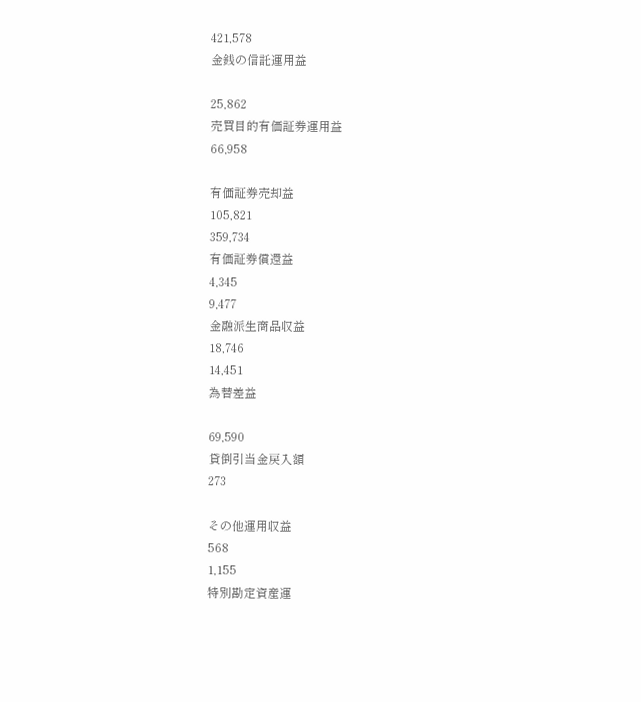421,578
金銭の信託運用益

25,862
売買目的有価証券運用益
66,958

有価証券売却益
105,821
359,734
有価証券償還益
4,345
9,477
金融派生商品収益
18,746
14,451
為替差益

69,590
貸倒引当金戻入額
273

その他運用収益
568
1,155
特別勘定資産運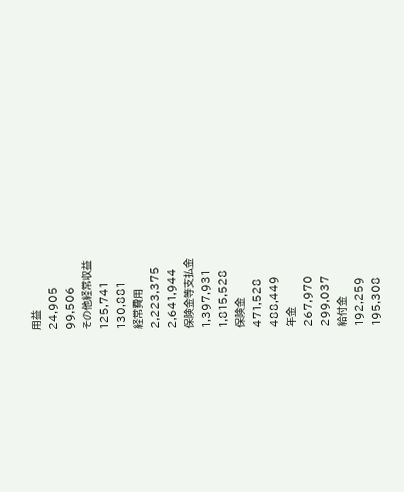用益
24,905
99,506
その他経常収益
125,741
130,881
経常費用
2,223,375
2,641,944
保険金等支払金
1,397,931
1,815,528
保険金
471,528
488,449
年金
267,970
299,037
給付金
192,259
195,308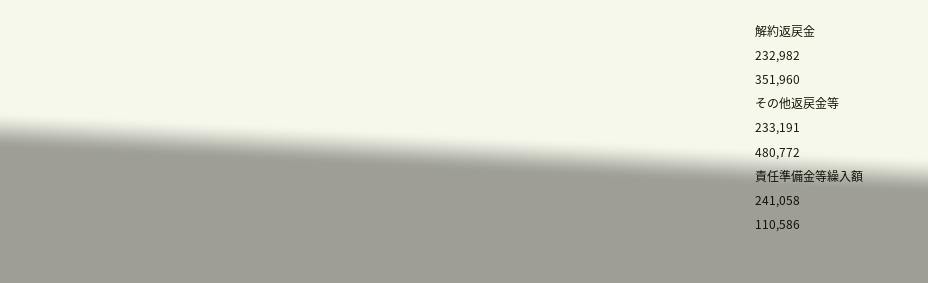解約返戻金
232,982
351,960
その他返戻金等
233,191
480,772
責任準備金等繰入額
241,058
110,586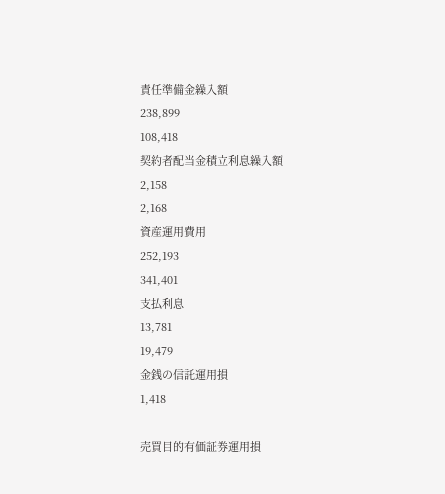責任準備金繰入額
238,899
108,418
契約者配当金積立利息繰入額
2,158
2,168
資産運用費用
252,193
341,401
支払利息
13,781
19,479
金銭の信託運用損
1,418

売買目的有価証券運用損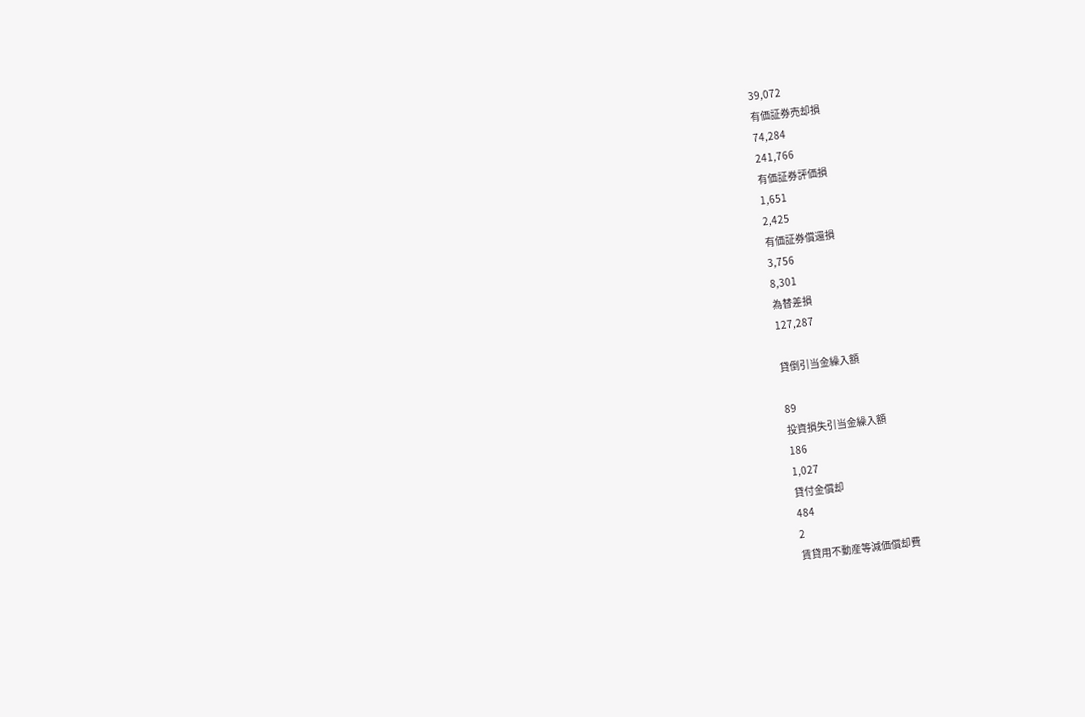39,072
有価証券売却損
74,284
241,766
有価証券評価損
1,651
2,425
有価証券償還損
3,756
8,301
為替差損
127,287

貸倒引当金繰入額

89
投資損失引当金繰入額
186
1,027
貸付金償却
484
2
賃貸用不動産等減価償却費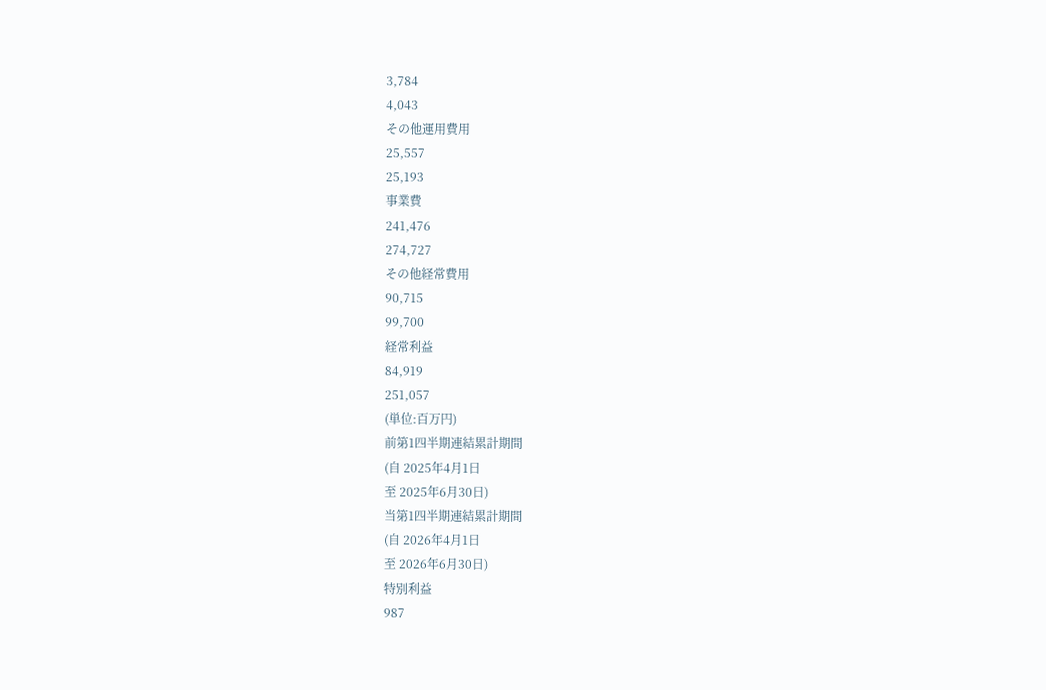3,784
4,043
その他運用費用
25,557
25,193
事業費
241,476
274,727
その他経常費用
90,715
99,700
経常利益
84,919
251,057
(単位:百万円)
前第1四半期連結累計期間
(自 2025年4月1日
至 2025年6月30日)
当第1四半期連結累計期間
(自 2026年4月1日
至 2026年6月30日)
特別利益
987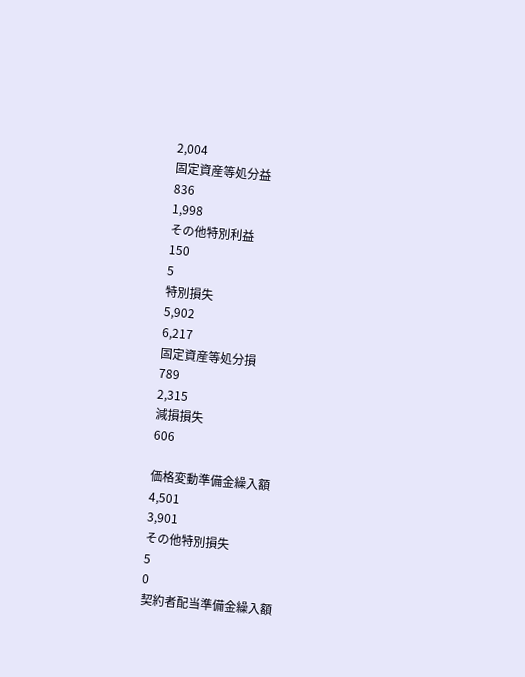2,004
固定資産等処分益
836
1,998
その他特別利益
150
5
特別損失
5,902
6,217
固定資産等処分損
789
2,315
減損損失
606

価格変動準備金繰入額
4,501
3,901
その他特別損失
5
0
契約者配当準備金繰入額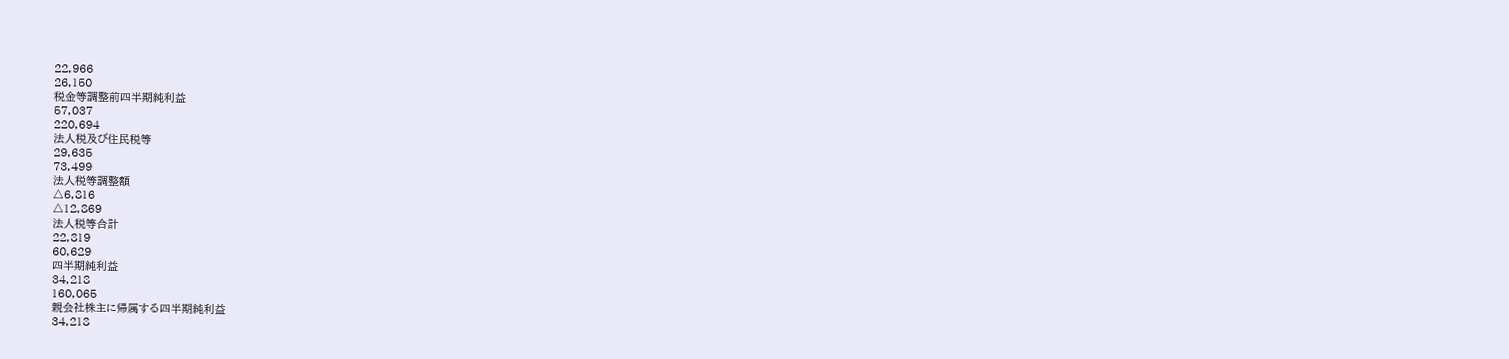22,966
26,150
税金等調整前四半期純利益
57,037
220,694
法人税及び住民税等
29,635
73,499
法人税等調整額
△6,816
△12,869
法人税等合計
22,819
60,629
四半期純利益
34,218
160,065
親会社株主に帰属する四半期純利益
34,218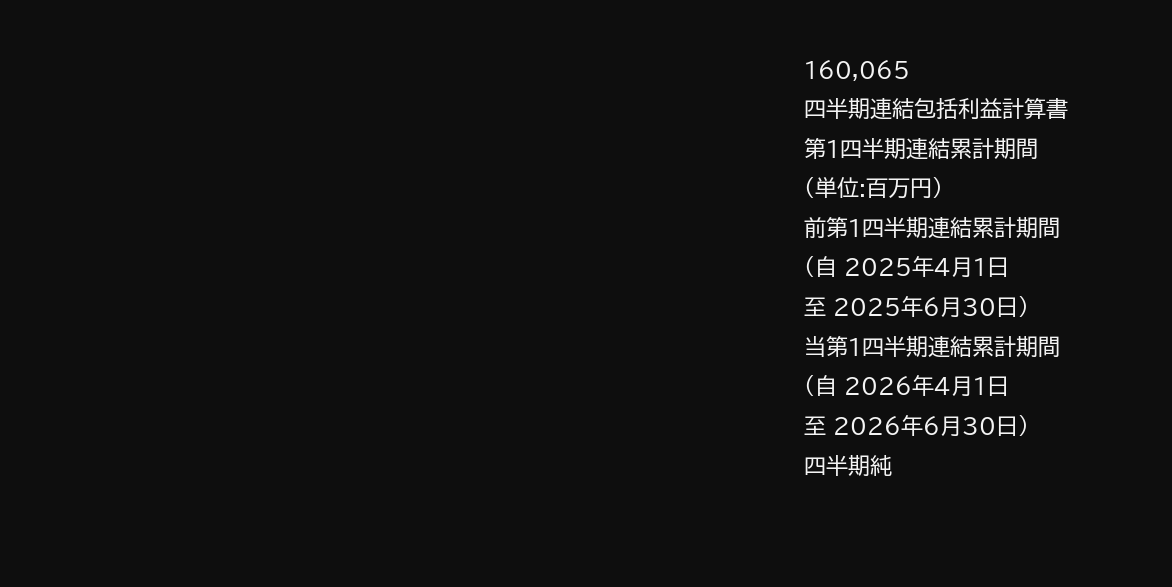160,065
四半期連結包括利益計算書
第1四半期連結累計期間
(単位:百万円)
前第1四半期連結累計期間
(自 2025年4月1日
至 2025年6月30日)
当第1四半期連結累計期間
(自 2026年4月1日
至 2026年6月30日)
四半期純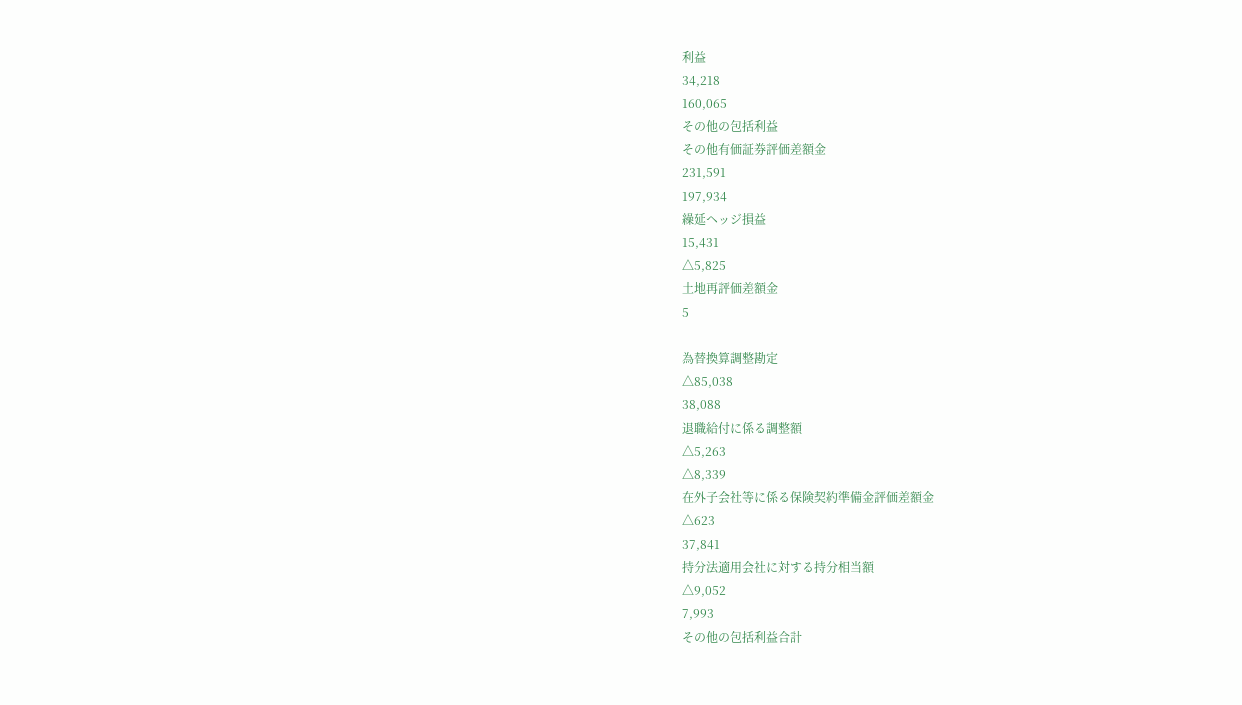利益
34,218
160,065
その他の包括利益
その他有価証券評価差額金
231,591
197,934
繰延ヘッジ損益
15,431
△5,825
土地再評価差額金
5

為替換算調整勘定
△85,038
38,088
退職給付に係る調整額
△5,263
△8,339
在外子会社等に係る保険契約準備金評価差額金
△623
37,841
持分法適用会社に対する持分相当額
△9,052
7,993
その他の包括利益合計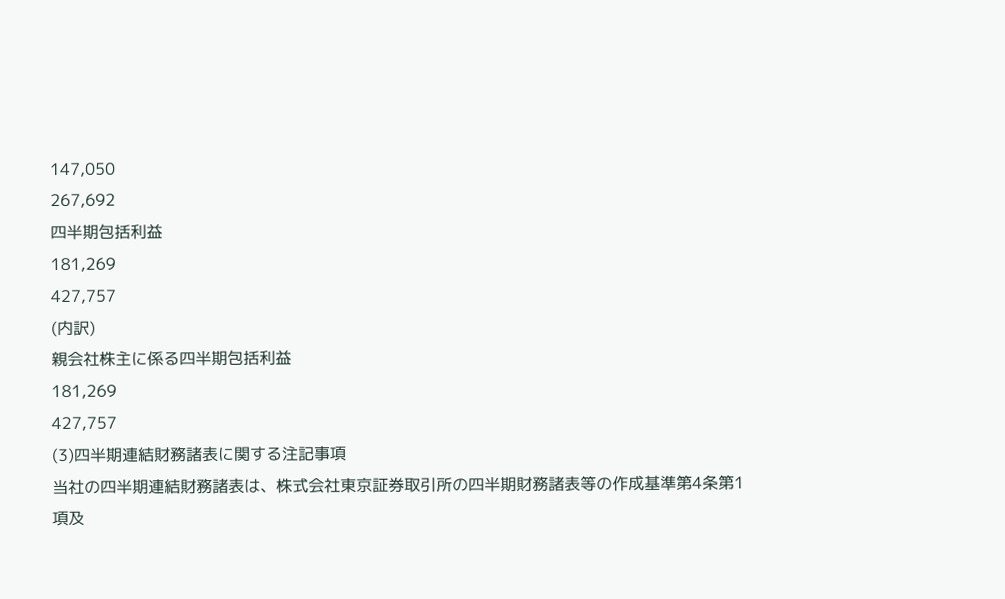147,050
267,692
四半期包括利益
181,269
427,757
(内訳)
親会社株主に係る四半期包括利益
181,269
427,757
(3)四半期連結財務諸表に関する注記事項
当社の四半期連結財務諸表は、株式会社東京証券取引所の四半期財務諸表等の作成基準第4条第1項及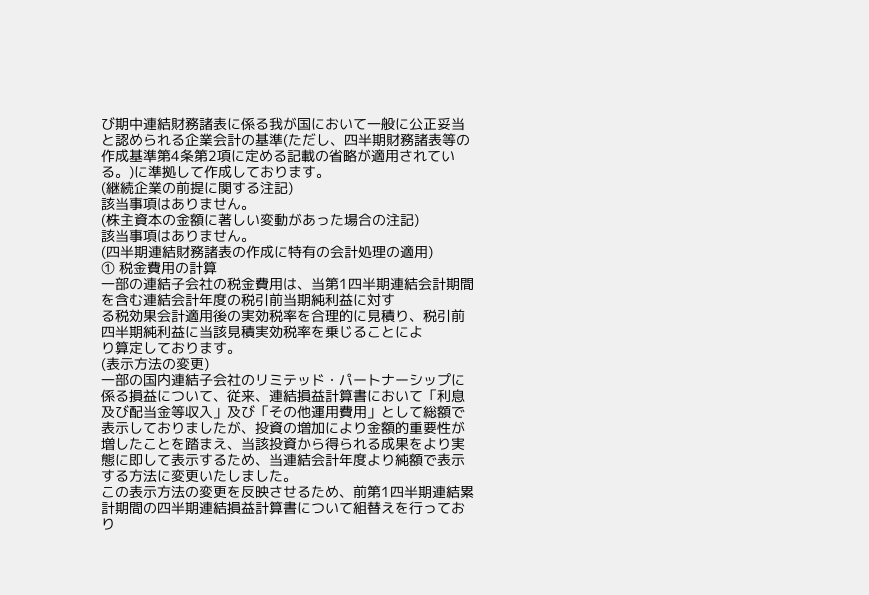び期中連結財務諸表に係る我が国において一般に公正妥当と認められる企業会計の基準(ただし、四半期財務諸表等の作成基準第4条第2項に定める記載の省略が適用されている。)に準拠して作成しております。
(継続企業の前提に関する注記)
該当事項はありません。
(株主資本の金額に著しい変動があった場合の注記)
該当事項はありません。
(四半期連結財務諸表の作成に特有の会計処理の適用)
① 税金費用の計算
一部の連結子会社の税金費用は、当第1四半期連結会計期間を含む連結会計年度の税引前当期純利益に対す
る税効果会計適用後の実効税率を合理的に見積り、税引前四半期純利益に当該見積実効税率を乗じることによ
り算定しております。
(表示方法の変更)
一部の国内連結子会社のリミテッド・パートナーシップに係る損益について、従来、連結損益計算書において「利息及び配当金等収入」及び「その他運用費用」として総額で表示しておりましたが、投資の増加により金額的重要性が増したことを踏まえ、当該投資から得られる成果をより実態に即して表示するため、当連結会計年度より純額で表示する方法に変更いたしました。
この表示方法の変更を反映させるため、前第1四半期連結累計期間の四半期連結損益計算書について組替えを行っており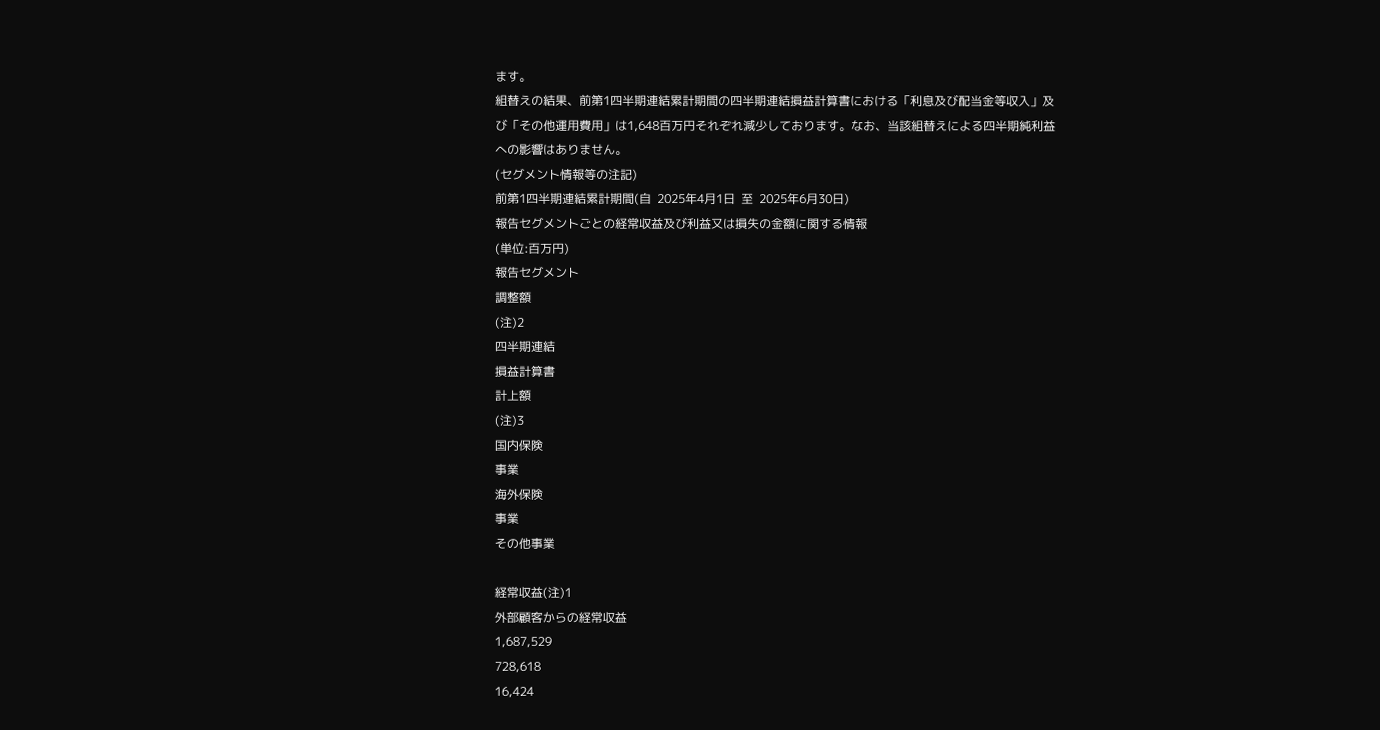ます。
組替えの結果、前第1四半期連結累計期間の四半期連結損益計算書における「利息及び配当金等収入」及び「その他運用費用」は1,648百万円それぞれ減少しております。なお、当該組替えによる四半期純利益への影響はありません。
(セグメント情報等の注記)
前第1四半期連結累計期間(自  2025年4月1日  至  2025年6月30日)
報告セグメントごとの経常収益及び利益又は損失の金額に関する情報
(単位:百万円)
報告セグメント
調整額
(注)2
四半期連結
損益計算書
計上額
(注)3
国内保険
事業
海外保険
事業
その他事業

経常収益(注)1
外部顧客からの経常収益
1,687,529
728,618
16,424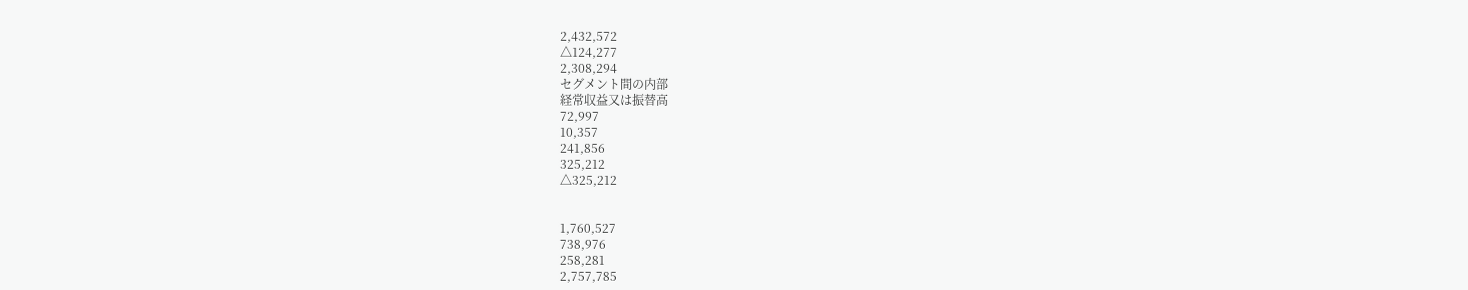2,432,572
△124,277
2,308,294
セグメント間の内部
経常収益又は振替高
72,997
10,357
241,856
325,212
△325,212


1,760,527
738,976
258,281
2,757,785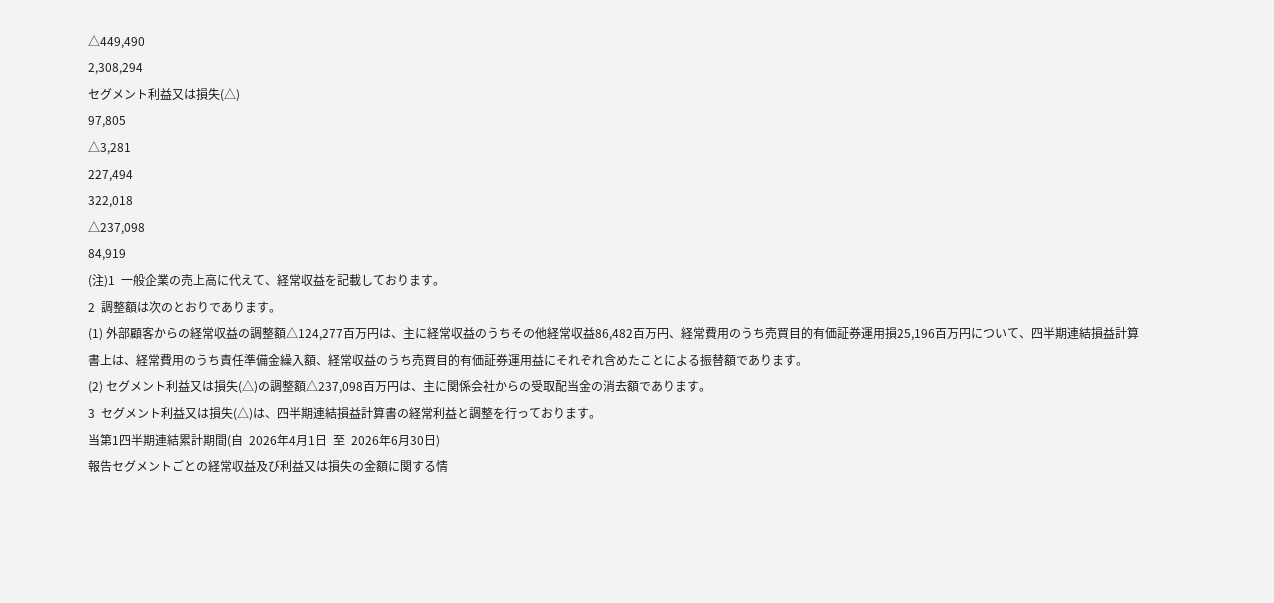△449,490
2,308,294
セグメント利益又は損失(△)
97,805
△3,281
227,494
322,018
△237,098
84,919
(注)1  一般企業の売上高に代えて、経常収益を記載しております。
2  調整額は次のとおりであります。
(1) 外部顧客からの経常収益の調整額△124,277百万円は、主に経常収益のうちその他経常収益86,482百万円、経常費用のうち売買目的有価証券運用損25,196百万円について、四半期連結損益計算書上は、経常費用のうち責任準備金繰入額、経常収益のうち売買目的有価証券運用益にそれぞれ含めたことによる振替額であります。
(2) セグメント利益又は損失(△)の調整額△237,098百万円は、主に関係会社からの受取配当金の消去額であります。
3  セグメント利益又は損失(△)は、四半期連結損益計算書の経常利益と調整を行っております。
当第1四半期連結累計期間(自  2026年4月1日  至  2026年6月30日)
報告セグメントごとの経常収益及び利益又は損失の金額に関する情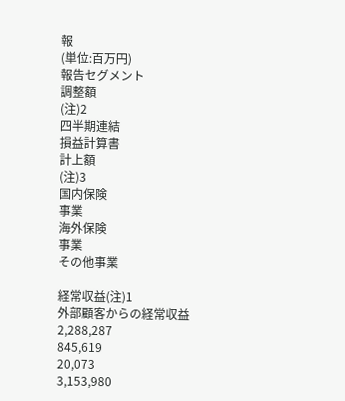報
(単位:百万円)
報告セグメント
調整額
(注)2
四半期連結
損益計算書
計上額
(注)3
国内保険
事業
海外保険
事業
その他事業

経常収益(注)1
外部顧客からの経常収益
2,288,287
845,619
20,073
3,153,980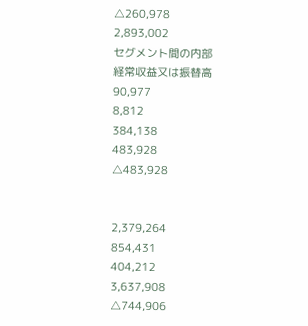△260,978
2,893,002
セグメント間の内部
経常収益又は振替高
90,977
8,812
384,138
483,928
△483,928


2,379,264
854,431
404,212
3,637,908
△744,906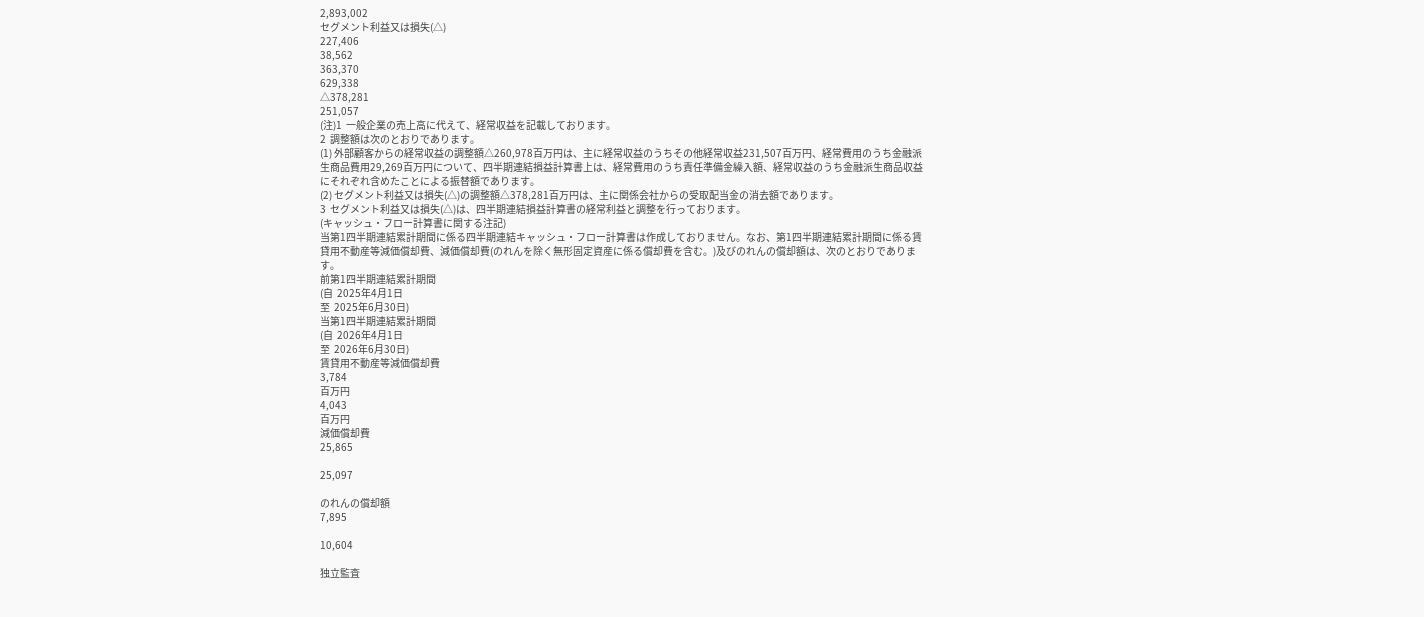2,893,002
セグメント利益又は損失(△)
227,406
38,562
363,370
629,338
△378,281
251,057
(注)1  一般企業の売上高に代えて、経常収益を記載しております。
2  調整額は次のとおりであります。
(1) 外部顧客からの経常収益の調整額△260,978百万円は、主に経常収益のうちその他経常収益231,507百万円、経常費用のうち金融派生商品費用29,269百万円について、四半期連結損益計算書上は、経常費用のうち責任準備金繰入額、経常収益のうち金融派生商品収益にそれぞれ含めたことによる振替額であります。
(2) セグメント利益又は損失(△)の調整額△378,281百万円は、主に関係会社からの受取配当金の消去額であります。
3  セグメント利益又は損失(△)は、四半期連結損益計算書の経常利益と調整を行っております。
(キャッシュ・フロー計算書に関する注記)
当第1四半期連結累計期間に係る四半期連結キャッシュ・フロー計算書は作成しておりません。なお、第1四半期連結累計期間に係る賃貸用不動産等減価償却費、減価償却費(のれんを除く無形固定資産に係る償却費を含む。)及びのれんの償却額は、次のとおりであります。
前第1四半期連結累計期間
(自  2025年4月1日
至  2025年6月30日)
当第1四半期連結累計期間
(自  2026年4月1日
至  2026年6月30日)
賃貸用不動産等減価償却費
3,784
百万円
4,043
百万円
減価償却費
25,865

25,097

のれんの償却額
7,895

10,604

独立監査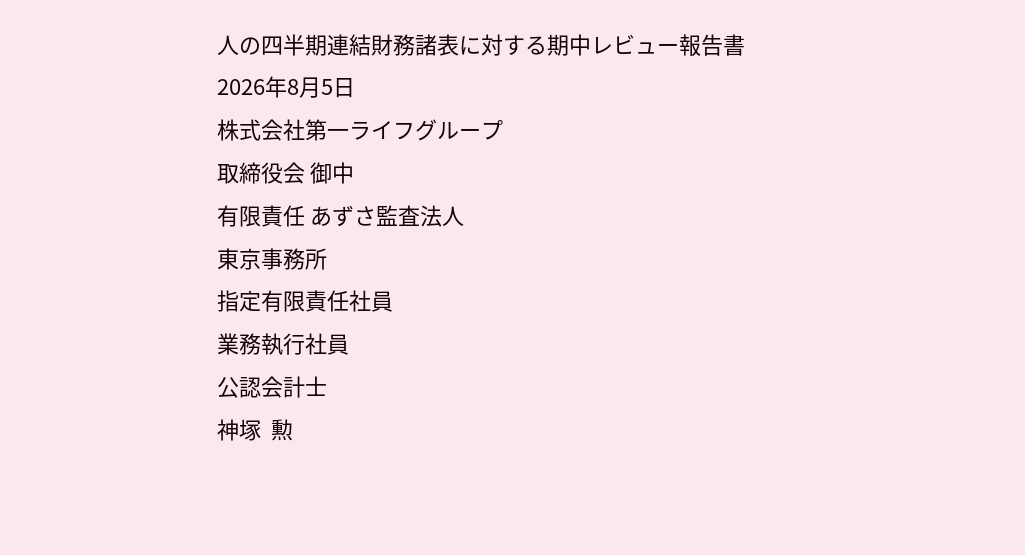人の四半期連結財務諸表に対する期中レビュー報告書
2026年8月5日
株式会社第一ライフグループ
取締役会 御中
有限責任 あずさ監査法人
東京事務所
指定有限責任社員
業務執行社員
公認会計士
神塚  勲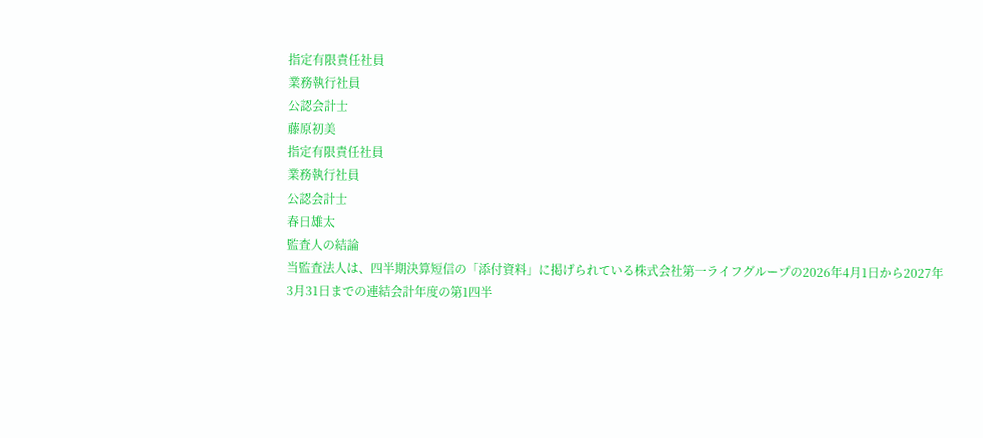指定有限責任社員
業務執行社員
公認会計士
藤原初美
指定有限責任社員
業務執行社員
公認会計士
春日雄太
監査人の結論
当監査法人は、四半期決算短信の「添付資料」に掲げられている株式会社第一ライフグループの2026年4月1日から2027年3月31日までの連結会計年度の第1四半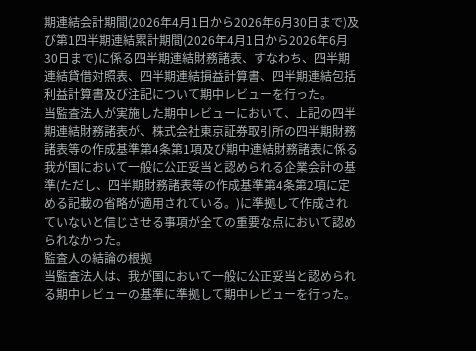期連結会計期間(2026年4月1日から2026年6月30日まで)及び第1四半期連結累計期間(2026年4月1日から2026年6月30日まで)に係る四半期連結財務諸表、すなわち、四半期連結貸借対照表、四半期連結損益計算書、四半期連結包括利益計算書及び注記について期中レビューを行った。
当監査法人が実施した期中レビューにおいて、上記の四半期連結財務諸表が、株式会社東京証券取引所の四半期財務諸表等の作成基準第4条第1項及び期中連結財務諸表に係る我が国において一般に公正妥当と認められる企業会計の基準(ただし、四半期財務諸表等の作成基準第4条第2項に定める記載の省略が適用されている。)に準拠して作成されていないと信じさせる事項が全ての重要な点において認められなかった。
監査人の結論の根拠
当監査法人は、我が国において一般に公正妥当と認められる期中レビューの基準に準拠して期中レビューを行った。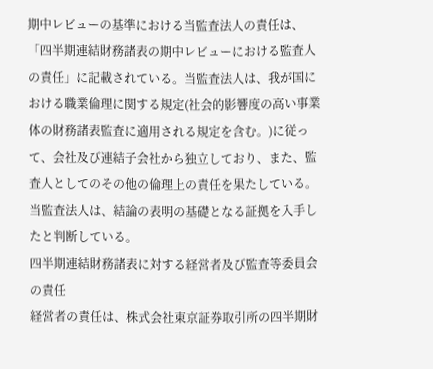期中レビューの基準における当監査法人の責任は、「四半期連結財務諸表の期中レビューにおける監査人の責任」に記載されている。当監査法人は、我が国における職業倫理に関する規定(社会的影響度の高い事業体の財務諸表監査に適用される規定を含む。)に従って、会社及び連結子会社から独立しており、また、監査人としてのその他の倫理上の責任を果たしている。当監査法人は、結論の表明の基礎となる証拠を入手したと判断している。
四半期連結財務諸表に対する経営者及び監査等委員会の責任
経営者の責任は、株式会社東京証券取引所の四半期財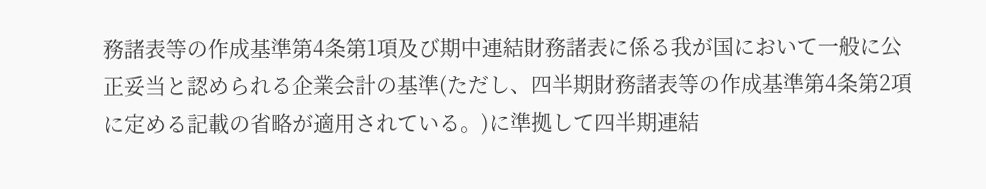務諸表等の作成基準第4条第1項及び期中連結財務諸表に係る我が国において一般に公正妥当と認められる企業会計の基準(ただし、四半期財務諸表等の作成基準第4条第2項に定める記載の省略が適用されている。)に準拠して四半期連結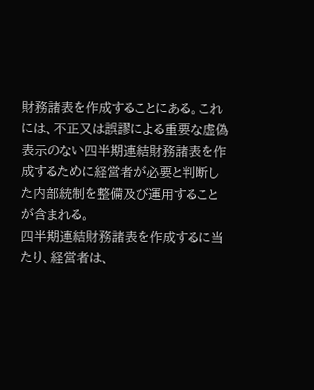財務諸表を作成することにある。これには、不正又は誤謬による重要な虚偽表示のない四半期連結財務諸表を作成するために経営者が必要と判断した内部統制を整備及び運用することが含まれる。
四半期連結財務諸表を作成するに当たり、経営者は、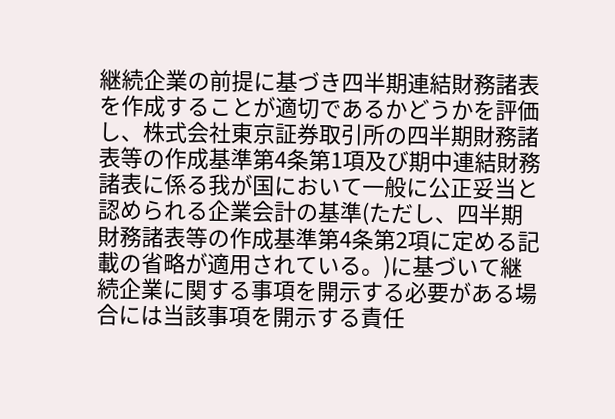継続企業の前提に基づき四半期連結財務諸表を作成することが適切であるかどうかを評価し、株式会社東京証券取引所の四半期財務諸表等の作成基準第4条第1項及び期中連結財務諸表に係る我が国において一般に公正妥当と認められる企業会計の基準(ただし、四半期財務諸表等の作成基準第4条第2項に定める記載の省略が適用されている。)に基づいて継続企業に関する事項を開示する必要がある場合には当該事項を開示する責任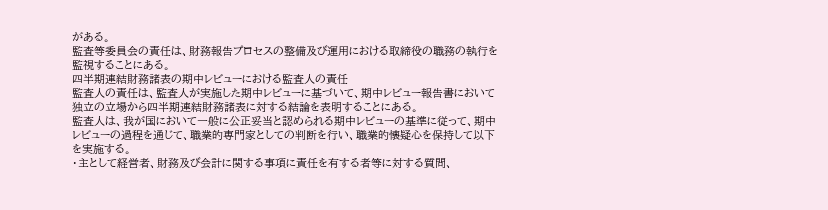がある。
監査等委員会の責任は、財務報告プロセスの整備及び運用における取締役の職務の執行を監視することにある。
四半期連結財務諸表の期中レビューにおける監査人の責任
監査人の責任は、監査人が実施した期中レビューに基づいて、期中レビュー報告書において独立の立場から四半期連結財務諸表に対する結論を表明することにある。
監査人は、我が国において一般に公正妥当と認められる期中レビューの基準に従って、期中レビューの過程を通じて、職業的専門家としての判断を行い、職業的懐疑心を保持して以下を実施する。
・主として経営者、財務及び会計に関する事項に責任を有する者等に対する質問、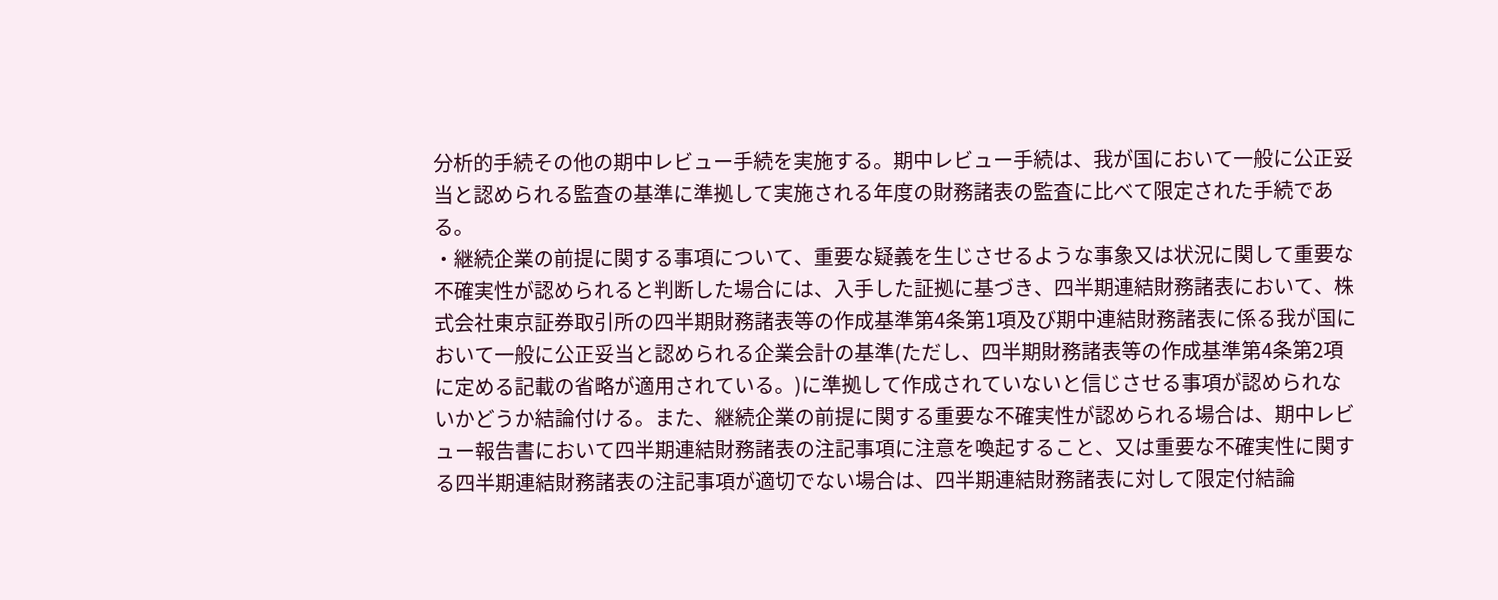分析的手続その他の期中レビュー手続を実施する。期中レビュー手続は、我が国において一般に公正妥当と認められる監査の基準に準拠して実施される年度の財務諸表の監査に比べて限定された手続である。
・継続企業の前提に関する事項について、重要な疑義を生じさせるような事象又は状況に関して重要な不確実性が認められると判断した場合には、入手した証拠に基づき、四半期連結財務諸表において、株式会社東京証券取引所の四半期財務諸表等の作成基準第4条第1項及び期中連結財務諸表に係る我が国において一般に公正妥当と認められる企業会計の基準(ただし、四半期財務諸表等の作成基準第4条第2項に定める記載の省略が適用されている。)に準拠して作成されていないと信じさせる事項が認められないかどうか結論付ける。また、継続企業の前提に関する重要な不確実性が認められる場合は、期中レビュー報告書において四半期連結財務諸表の注記事項に注意を喚起すること、又は重要な不確実性に関する四半期連結財務諸表の注記事項が適切でない場合は、四半期連結財務諸表に対して限定付結論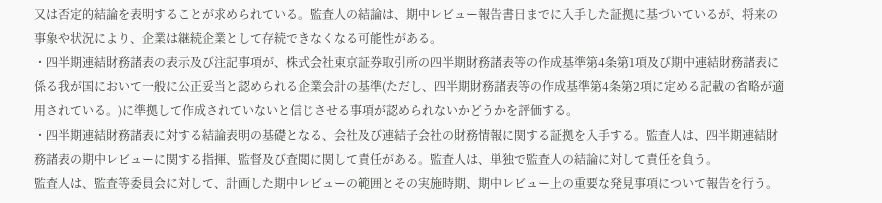又は否定的結論を表明することが求められている。監査人の結論は、期中レビュー報告書日までに入手した証拠に基づいているが、将来の事象や状況により、企業は継続企業として存続できなくなる可能性がある。
・四半期連結財務諸表の表示及び注記事項が、株式会社東京証券取引所の四半期財務諸表等の作成基準第4条第1項及び期中連結財務諸表に係る我が国において一般に公正妥当と認められる企業会計の基準(ただし、四半期財務諸表等の作成基準第4条第2項に定める記載の省略が適用されている。)に準拠して作成されていないと信じさせる事項が認められないかどうかを評価する。
・四半期連結財務諸表に対する結論表明の基礎となる、会社及び連結子会社の財務情報に関する証拠を入手する。監査人は、四半期連結財務諸表の期中レビューに関する指揮、監督及び査閲に関して責任がある。監査人は、単独で監査人の結論に対して責任を負う。
監査人は、監査等委員会に対して、計画した期中レビューの範囲とその実施時期、期中レビュー上の重要な発見事項について報告を行う。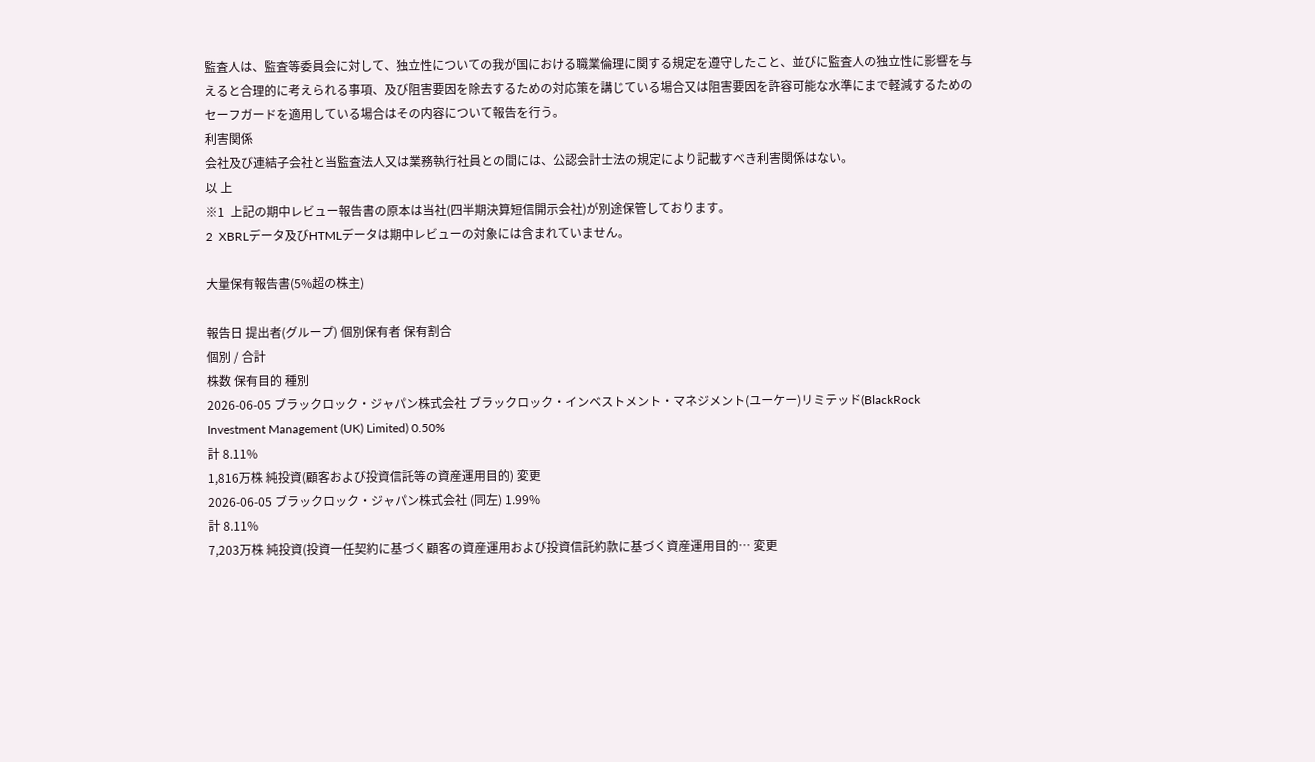監査人は、監査等委員会に対して、独立性についての我が国における職業倫理に関する規定を遵守したこと、並びに監査人の独立性に影響を与えると合理的に考えられる事項、及び阻害要因を除去するための対応策を講じている場合又は阻害要因を許容可能な水準にまで軽減するためのセーフガードを適用している場合はその内容について報告を行う。
利害関係
会社及び連結子会社と当監査法人又は業務執行社員との間には、公認会計士法の規定により記載すべき利害関係はない。
以 上
※1  上記の期中レビュー報告書の原本は当社(四半期決算短信開示会社)が別途保管しております。
2  XBRLデータ及びHTMLデータは期中レビューの対象には含まれていません。

大量保有報告書(5%超の株主)

報告日 提出者(グループ) 個別保有者 保有割合
個別 / 合計
株数 保有目的 種別
2026-06-05 ブラックロック・ジャパン株式会社 ブラックロック・インベストメント・マネジメント(ユーケー)リミテッド(BlackRock Investment Management (UK) Limited) 0.50%
計 8.11%
1,816万株 純投資(顧客および投資信託等の資産運用目的) 変更
2026-06-05 ブラックロック・ジャパン株式会社 (同左) 1.99%
計 8.11%
7,203万株 純投資(投資一任契約に基づく顧客の資産運用および投資信託約款に基づく資産運用目的… 変更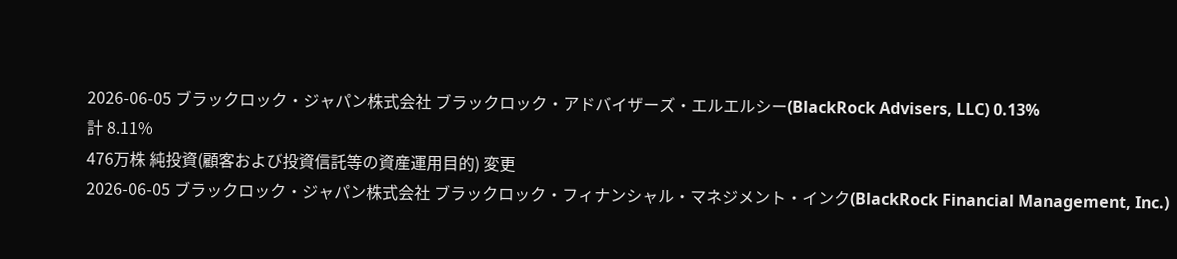2026-06-05 ブラックロック・ジャパン株式会社 ブラックロック・アドバイザーズ・エルエルシー(BlackRock Advisers, LLC) 0.13%
計 8.11%
476万株 純投資(顧客および投資信託等の資産運用目的) 変更
2026-06-05 ブラックロック・ジャパン株式会社 ブラックロック・フィナンシャル・マネジメント・インク(BlackRock Financial Management, Inc.)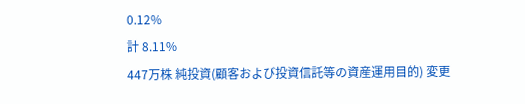0.12%
計 8.11%
447万株 純投資(顧客および投資信託等の資産運用目的) 変更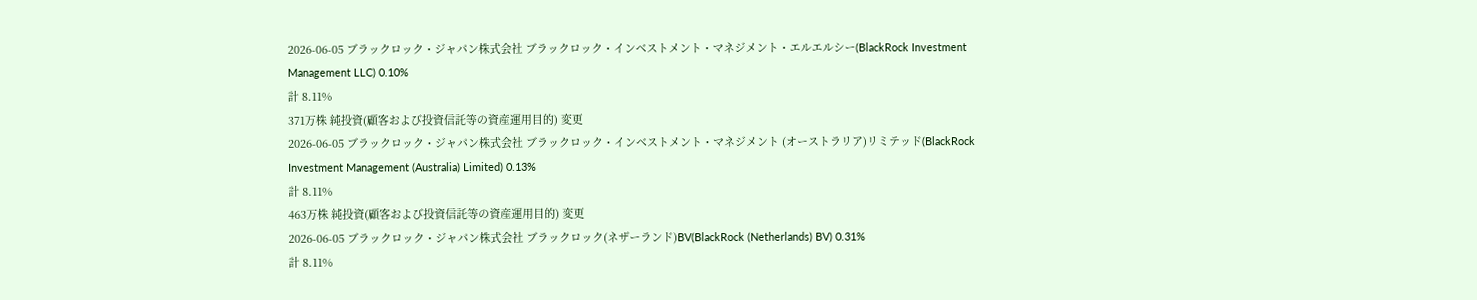2026-06-05 ブラックロック・ジャパン株式会社 ブラックロック・インベストメント・マネジメント・エルエルシー(BlackRock Investment Management LLC) 0.10%
計 8.11%
371万株 純投資(顧客および投資信託等の資産運用目的) 変更
2026-06-05 ブラックロック・ジャパン株式会社 ブラックロック・インベストメント・マネジメント (オーストラリア)リミテッド(BlackRock Investment Management (Australia) Limited) 0.13%
計 8.11%
463万株 純投資(顧客および投資信託等の資産運用目的) 変更
2026-06-05 ブラックロック・ジャパン株式会社 ブラックロック(ネザーランド)BV(BlackRock (Netherlands) BV) 0.31%
計 8.11%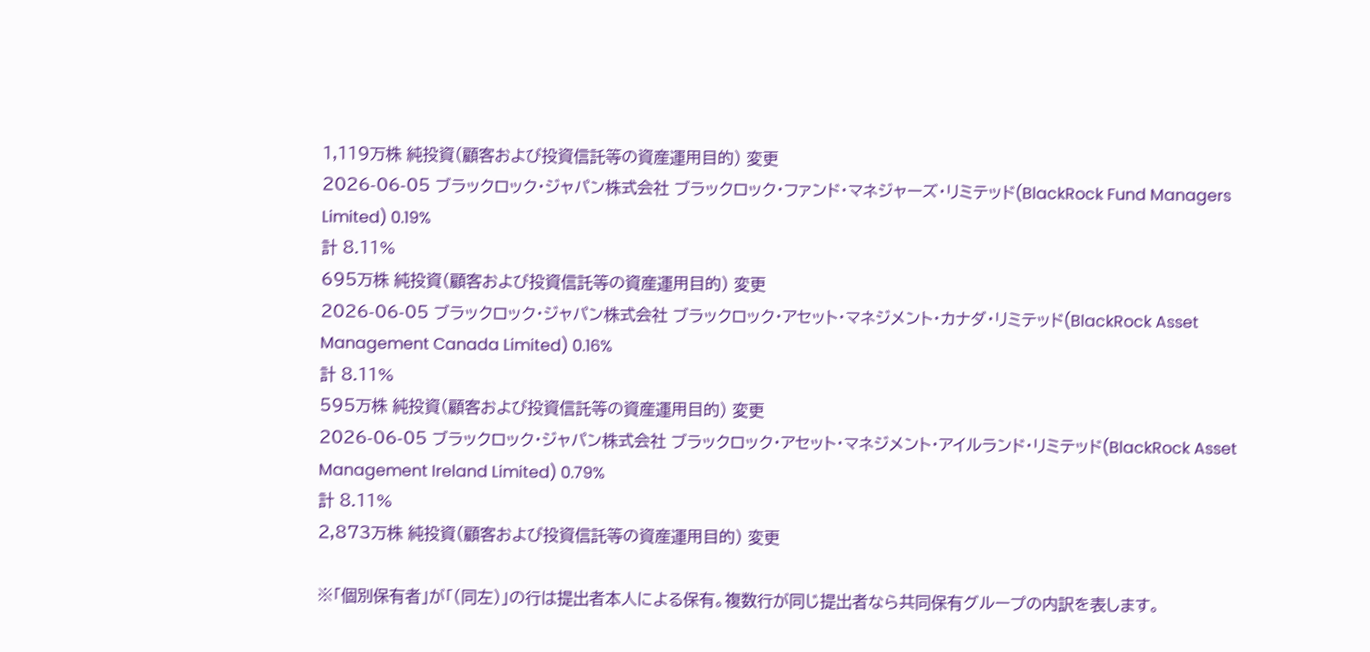1,119万株 純投資(顧客および投資信託等の資産運用目的) 変更
2026-06-05 ブラックロック・ジャパン株式会社 ブラックロック・ファンド・マネジャーズ・リミテッド(BlackRock Fund Managers Limited) 0.19%
計 8.11%
695万株 純投資(顧客および投資信託等の資産運用目的) 変更
2026-06-05 ブラックロック・ジャパン株式会社 ブラックロック・アセット・マネジメント・カナダ・リミテッド(BlackRock Asset Management Canada Limited) 0.16%
計 8.11%
595万株 純投資(顧客および投資信託等の資産運用目的) 変更
2026-06-05 ブラックロック・ジャパン株式会社 ブラックロック・アセット・マネジメント・アイルランド・リミテッド(BlackRock Asset Management Ireland Limited) 0.79%
計 8.11%
2,873万株 純投資(顧客および投資信託等の資産運用目的) 変更

※「個別保有者」が「(同左)」の行は提出者本人による保有。複数行が同じ提出者なら共同保有グループの内訳を表します。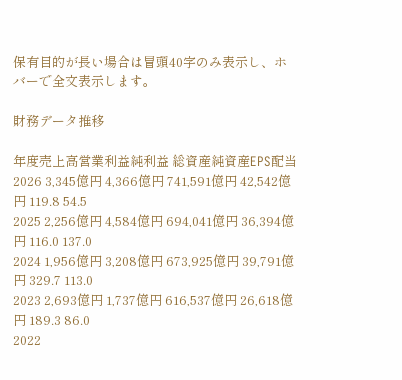保有目的が長い場合は冒頭40字のみ表示し、ホバーで全文表示します。

財務データ推移

年度売上高営業利益純利益 総資産純資産EPS配当
2026 3,345億円 4,366億円 741,591億円 42,542億円 119.8 54.5
2025 2,256億円 4,584億円 694,041億円 36,394億円 116.0 137.0
2024 1,956億円 3,208億円 673,925億円 39,791億円 329.7 113.0
2023 2,693億円 1,737億円 616,537億円 26,618億円 189.3 86.0
2022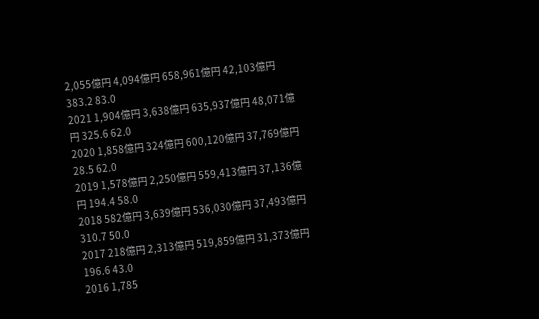2,055億円 4,094億円 658,961億円 42,103億円 383.2 83.0
2021 1,904億円 3,638億円 635,937億円 48,071億円 325.6 62.0
2020 1,858億円 324億円 600,120億円 37,769億円 28.5 62.0
2019 1,578億円 2,250億円 559,413億円 37,136億円 194.4 58.0
2018 582億円 3,639億円 536,030億円 37,493億円 310.7 50.0
2017 218億円 2,313億円 519,859億円 31,373億円 196.6 43.0
2016 1,785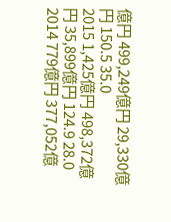億円 499,249億円 29,330億円 150.5 35.0
2015 1,425億円 498,372億円 35,899億円 124.9 28.0
2014 779億円 377,052億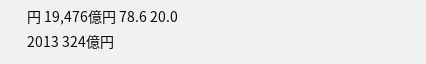円 19,476億円 78.6 20.0
2013 324億円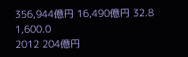356,944億円 16,490億円 32.8 1,600.0
2012 204億円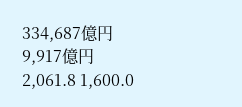334,687億円 9,917億円 2,061.8 1,600.0